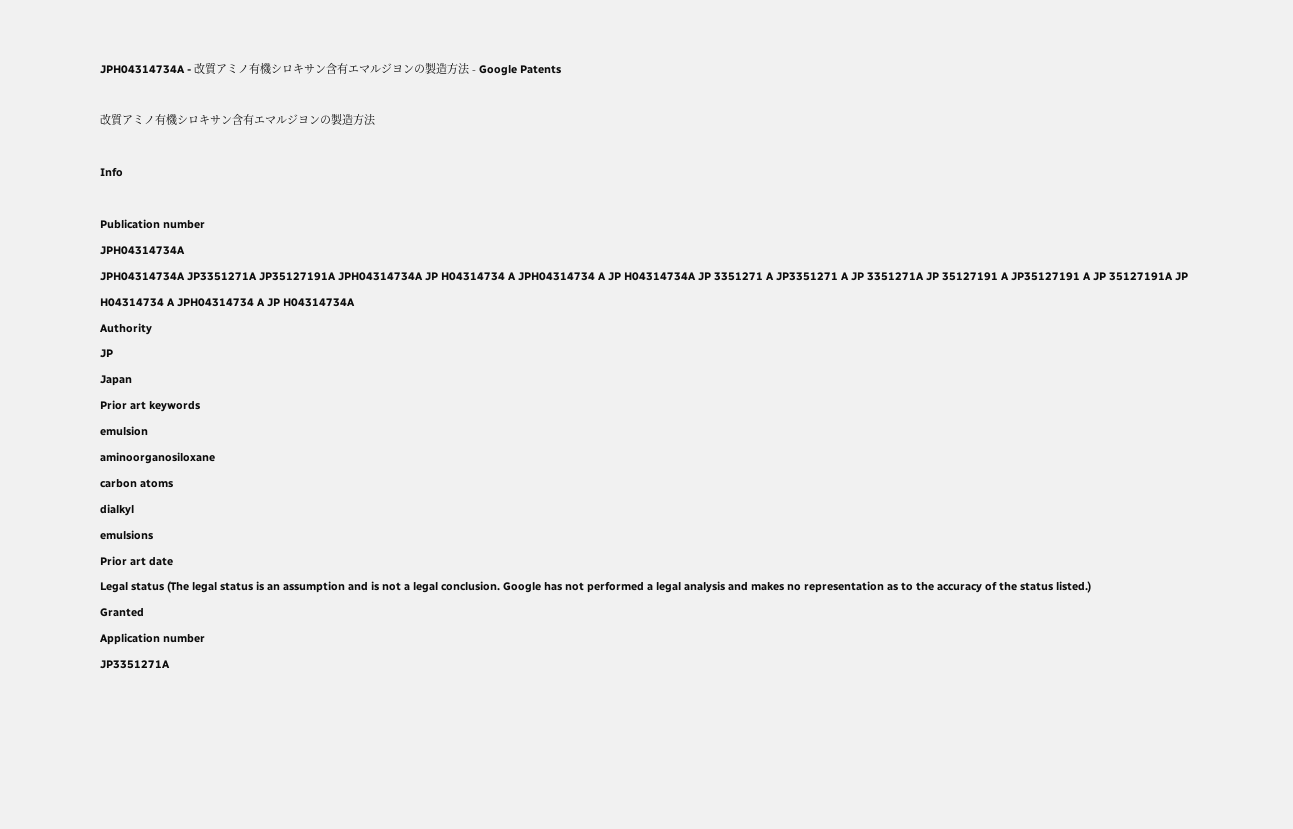JPH04314734A - 改質アミノ有機シロキサン含有エマルジヨンの製造方法 - Google Patents

改質アミノ有機シロキサン含有エマルジヨンの製造方法

Info

Publication number
JPH04314734A
JPH04314734A JP3351271A JP35127191A JPH04314734A JP H04314734 A JPH04314734 A JP H04314734A JP 3351271 A JP3351271 A JP 3351271A JP 35127191 A JP35127191 A JP 35127191A JP H04314734 A JPH04314734 A JP H04314734A
Authority
JP
Japan
Prior art keywords
emulsion
aminoorganosiloxane
carbon atoms
dialkyl
emulsions
Prior art date
Legal status (The legal status is an assumption and is not a legal conclusion. Google has not performed a legal analysis and makes no representation as to the accuracy of the status listed.)
Granted
Application number
JP3351271A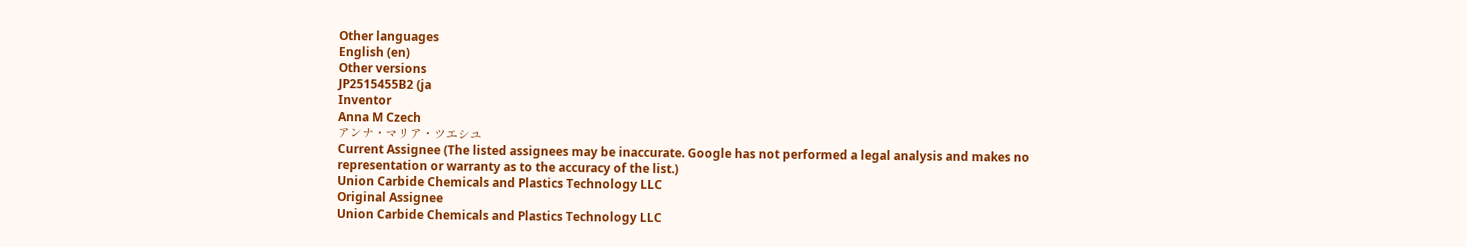Other languages
English (en)
Other versions
JP2515455B2 (ja
Inventor
Anna M Czech
アンナ・マリア・ツエシユ
Current Assignee (The listed assignees may be inaccurate. Google has not performed a legal analysis and makes no representation or warranty as to the accuracy of the list.)
Union Carbide Chemicals and Plastics Technology LLC
Original Assignee
Union Carbide Chemicals and Plastics Technology LLC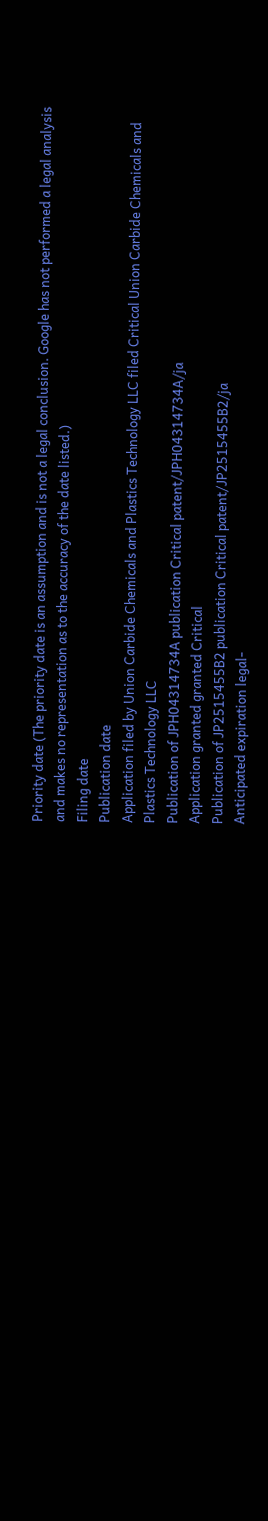Priority date (The priority date is an assumption and is not a legal conclusion. Google has not performed a legal analysis and makes no representation as to the accuracy of the date listed.)
Filing date
Publication date
Application filed by Union Carbide Chemicals and Plastics Technology LLC filed Critical Union Carbide Chemicals and Plastics Technology LLC
Publication of JPH04314734A publication Critical patent/JPH04314734A/ja
Application granted granted Critical
Publication of JP2515455B2 publication Critical patent/JP2515455B2/ja
Anticipated expiration legal-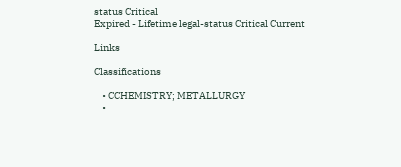status Critical
Expired - Lifetime legal-status Critical Current

Links

Classifications

    • CCHEMISTRY; METALLURGY
    •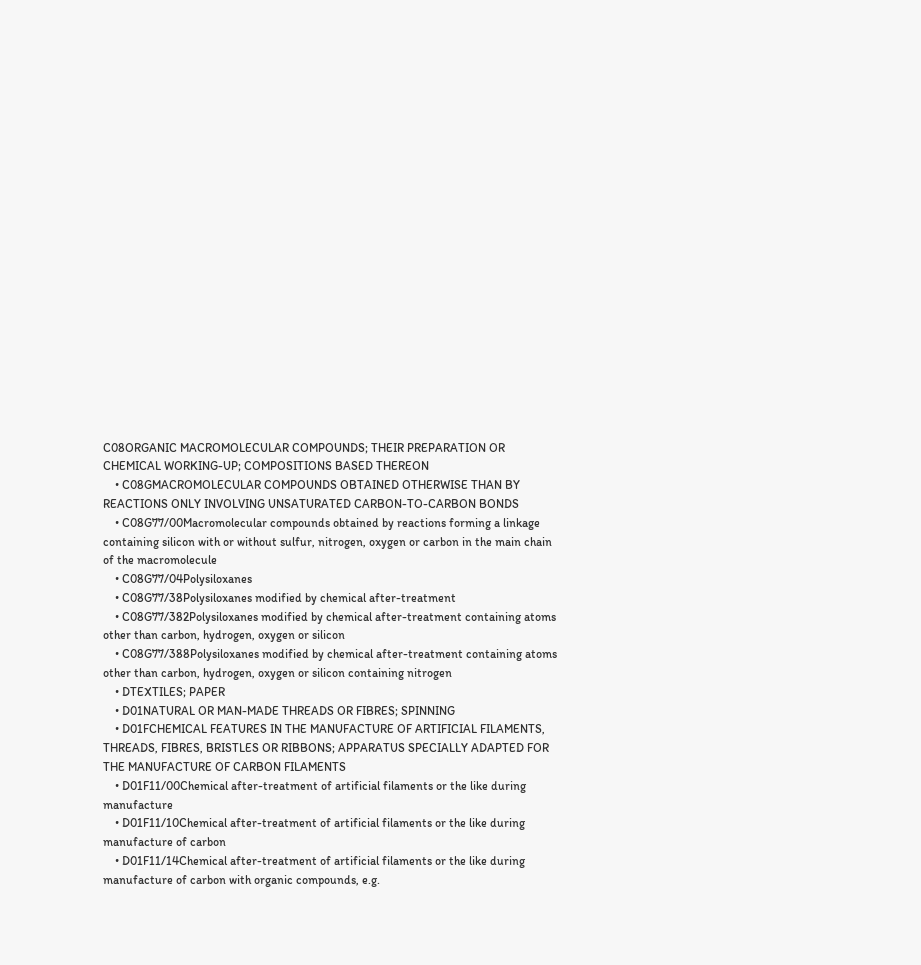C08ORGANIC MACROMOLECULAR COMPOUNDS; THEIR PREPARATION OR CHEMICAL WORKING-UP; COMPOSITIONS BASED THEREON
    • C08GMACROMOLECULAR COMPOUNDS OBTAINED OTHERWISE THAN BY REACTIONS ONLY INVOLVING UNSATURATED CARBON-TO-CARBON BONDS
    • C08G77/00Macromolecular compounds obtained by reactions forming a linkage containing silicon with or without sulfur, nitrogen, oxygen or carbon in the main chain of the macromolecule
    • C08G77/04Polysiloxanes
    • C08G77/38Polysiloxanes modified by chemical after-treatment
    • C08G77/382Polysiloxanes modified by chemical after-treatment containing atoms other than carbon, hydrogen, oxygen or silicon
    • C08G77/388Polysiloxanes modified by chemical after-treatment containing atoms other than carbon, hydrogen, oxygen or silicon containing nitrogen
    • DTEXTILES; PAPER
    • D01NATURAL OR MAN-MADE THREADS OR FIBRES; SPINNING
    • D01FCHEMICAL FEATURES IN THE MANUFACTURE OF ARTIFICIAL FILAMENTS, THREADS, FIBRES, BRISTLES OR RIBBONS; APPARATUS SPECIALLY ADAPTED FOR THE MANUFACTURE OF CARBON FILAMENTS
    • D01F11/00Chemical after-treatment of artificial filaments or the like during manufacture
    • D01F11/10Chemical after-treatment of artificial filaments or the like during manufacture of carbon
    • D01F11/14Chemical after-treatment of artificial filaments or the like during manufacture of carbon with organic compounds, e.g.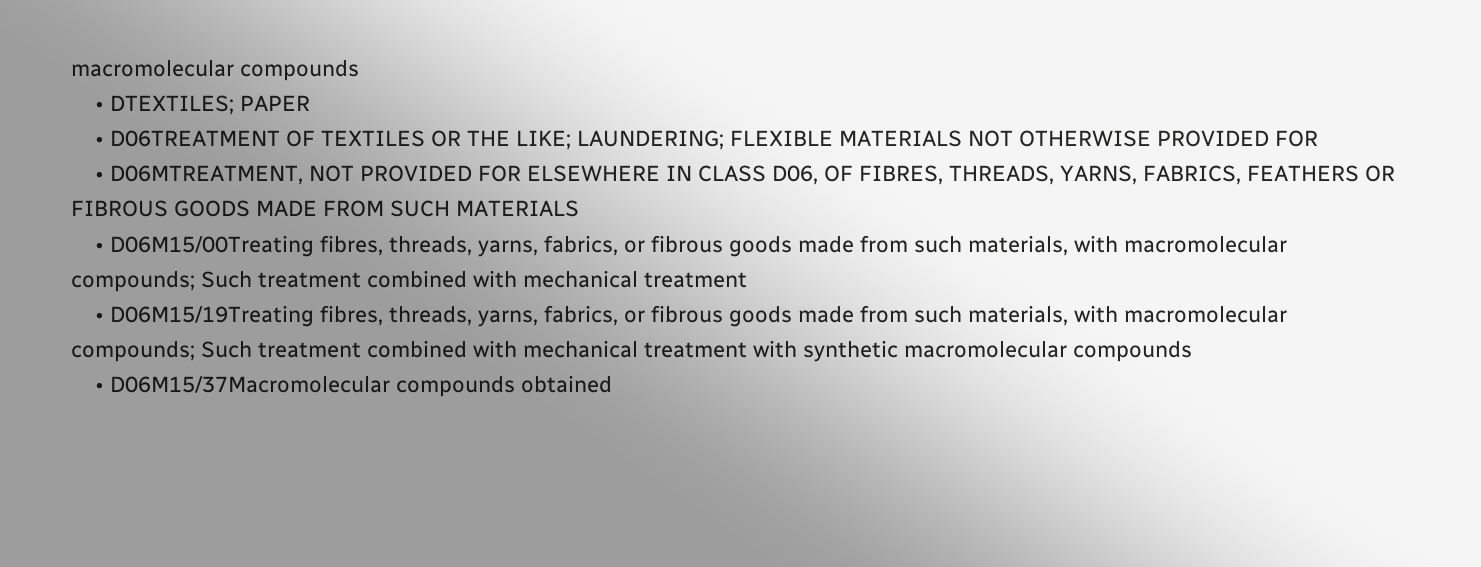macromolecular compounds
    • DTEXTILES; PAPER
    • D06TREATMENT OF TEXTILES OR THE LIKE; LAUNDERING; FLEXIBLE MATERIALS NOT OTHERWISE PROVIDED FOR
    • D06MTREATMENT, NOT PROVIDED FOR ELSEWHERE IN CLASS D06, OF FIBRES, THREADS, YARNS, FABRICS, FEATHERS OR FIBROUS GOODS MADE FROM SUCH MATERIALS
    • D06M15/00Treating fibres, threads, yarns, fabrics, or fibrous goods made from such materials, with macromolecular compounds; Such treatment combined with mechanical treatment
    • D06M15/19Treating fibres, threads, yarns, fabrics, or fibrous goods made from such materials, with macromolecular compounds; Such treatment combined with mechanical treatment with synthetic macromolecular compounds
    • D06M15/37Macromolecular compounds obtained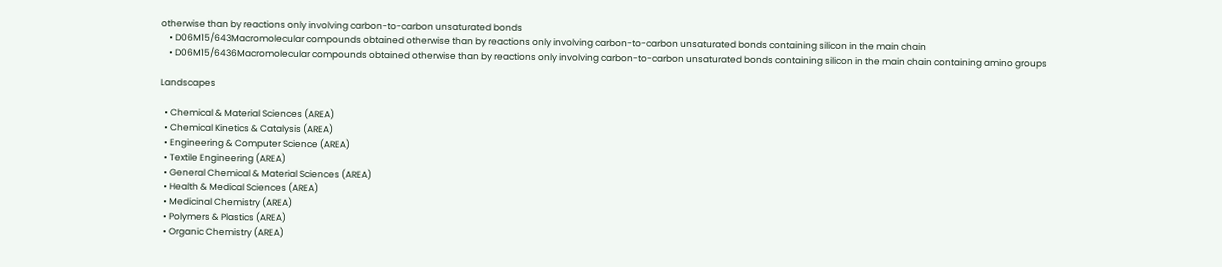otherwise than by reactions only involving carbon-to-carbon unsaturated bonds
    • D06M15/643Macromolecular compounds obtained otherwise than by reactions only involving carbon-to-carbon unsaturated bonds containing silicon in the main chain
    • D06M15/6436Macromolecular compounds obtained otherwise than by reactions only involving carbon-to-carbon unsaturated bonds containing silicon in the main chain containing amino groups

Landscapes

  • Chemical & Material Sciences (AREA)
  • Chemical Kinetics & Catalysis (AREA)
  • Engineering & Computer Science (AREA)
  • Textile Engineering (AREA)
  • General Chemical & Material Sciences (AREA)
  • Health & Medical Sciences (AREA)
  • Medicinal Chemistry (AREA)
  • Polymers & Plastics (AREA)
  • Organic Chemistry (AREA)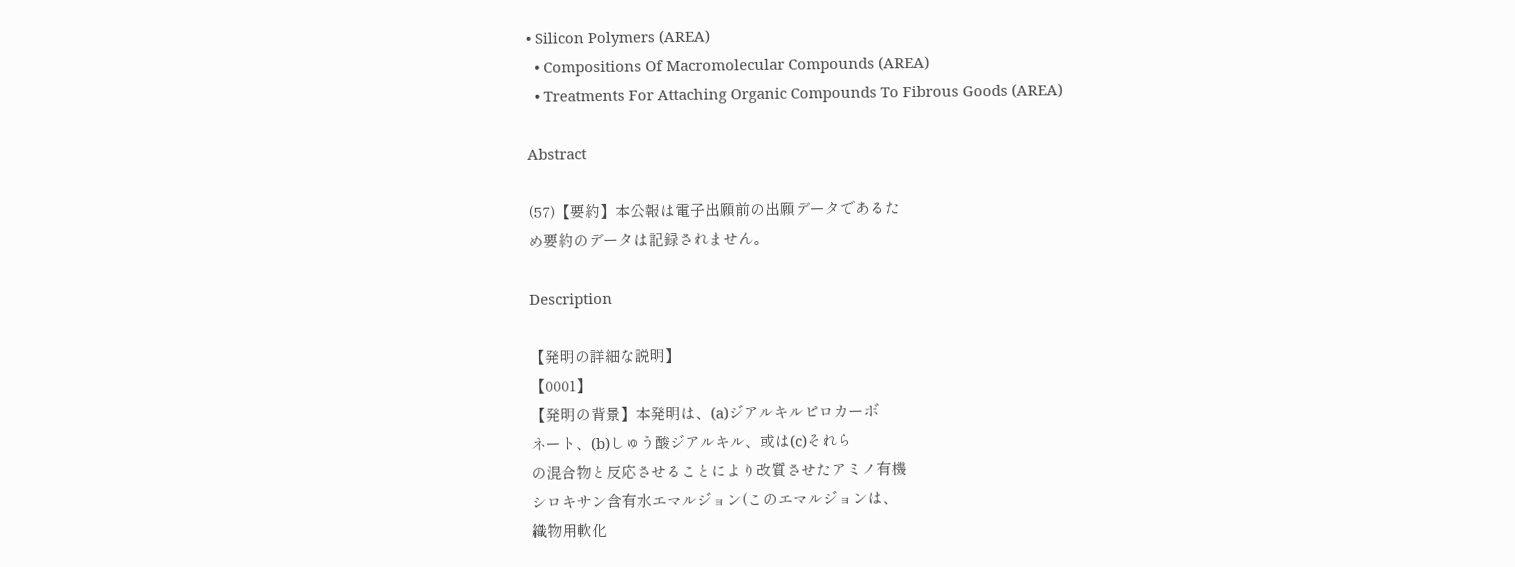• Silicon Polymers (AREA)
  • Compositions Of Macromolecular Compounds (AREA)
  • Treatments For Attaching Organic Compounds To Fibrous Goods (AREA)

Abstract

(57)【要約】本公報は電子出願前の出願データであるた
め要約のデータは記録されません。

Description

【発明の詳細な説明】
【0001】
【発明の背景】本発明は、(a)ジアルキルピロカーボ
ネート、(b)しゅう酸ジアルキル、或は(c)それら
の混合物と反応させることにより改質させたアミノ有機
シロキサン含有水エマルジョン(このエマルジョンは、
織物用軟化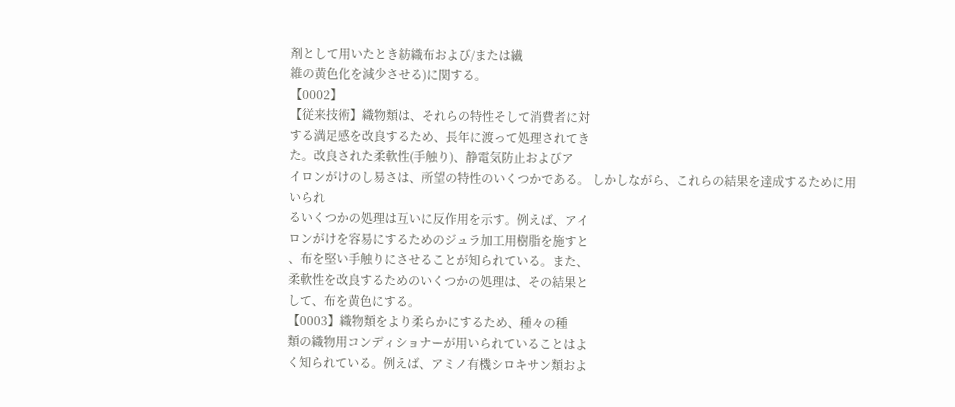剤として用いたとき紡織布および/または繊
維の黄色化を減少させる)に関する。
【0002】
【従来技術】織物類は、それらの特性そして消費者に対
する満足感を改良するため、長年に渡って処理されてき
た。改良された柔軟性(手触り)、静電気防止およびア
イロンがけのし易さは、所望の特性のいくつかである。 しかしながら、これらの結果を達成するために用いられ
るいくつかの処理は互いに反作用を示す。例えば、アイ
ロンがけを容易にするためのジュラ加工用樹脂を施すと
、布を堅い手触りにさせることが知られている。また、
柔軟性を改良するためのいくつかの処理は、その結果と
して、布を黄色にする。
【0003】織物類をより柔らかにするため、種々の種
類の織物用コンディショナーが用いられていることはよ
く知られている。例えば、アミノ有機シロキサン類およ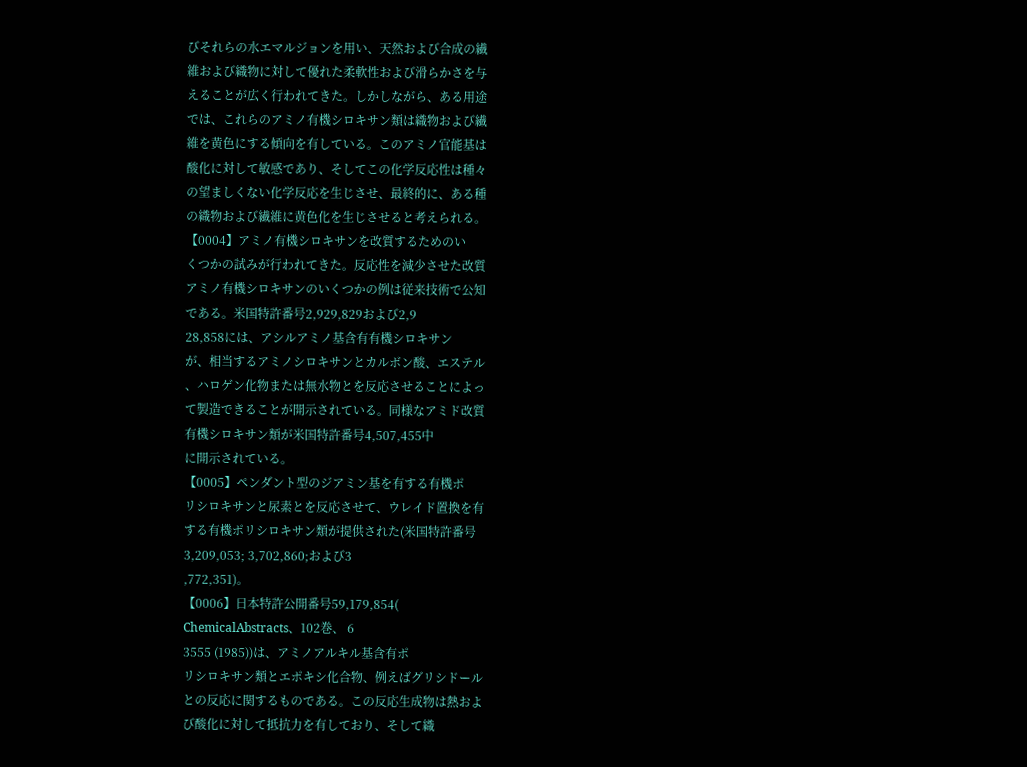びそれらの水エマルジョンを用い、天然および合成の繊
維および織物に対して優れた柔軟性および滑らかさを与
えることが広く行われてきた。しかしながら、ある用途
では、これらのアミノ有機シロキサン類は織物および繊
維を黄色にする傾向を有している。このアミノ官能基は
酸化に対して敏感であり、そしてこの化学反応性は種々
の望ましくない化学反応を生じさせ、最終的に、ある種
の織物および繊維に黄色化を生じさせると考えられる。
【0004】アミノ有機シロキサンを改質するためのい
くつかの試みが行われてきた。反応性を減少させた改質
アミノ有機シロキサンのいくつかの例は従来技術で公知
である。米国特許番号2,929,829および2,9
28,858には、アシルアミノ基含有有機シロキサン
が、相当するアミノシロキサンとカルボン酸、エステル
、ハロゲン化物または無水物とを反応させることによっ
て製造できることが開示されている。同様なアミド改質
有機シロキサン類が米国特許番号4,507,455中
に開示されている。
【0005】ペンダント型のジアミン基を有する有機ポ
リシロキサンと尿素とを反応させて、ウレイド置換を有
する有機ポリシロキサン類が提供された(米国特許番号
3,209,053; 3,702,860;および3
,772,351)。
【0006】日本特許公開番号59,179,854(
ChemicalAbstracts、102巻、 6
3555 (1985))は、アミノアルキル基含有ポ
リシロキサン類とエポキシ化合物、例えばグリシドール
との反応に関するものである。この反応生成物は熱およ
び酸化に対して抵抗力を有しており、そして織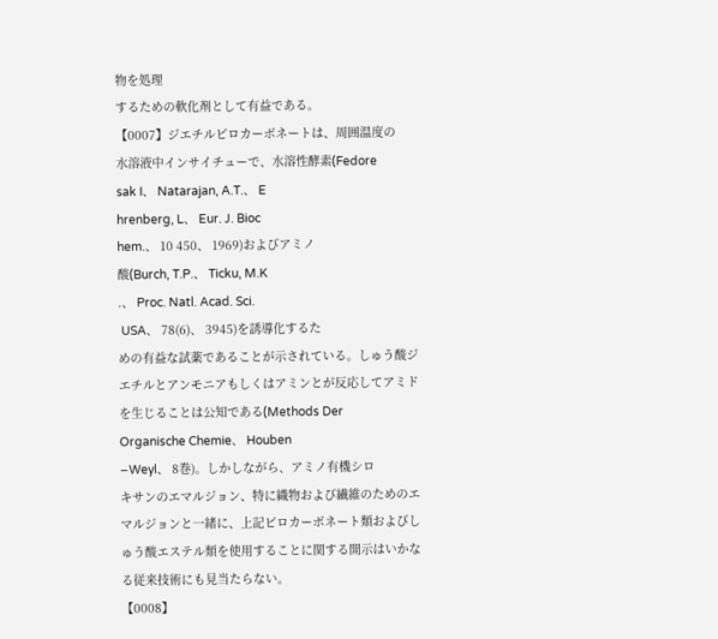物を処理
するための軟化剤として有益である。
【0007】ジエチルピロカーボネートは、周囲温度の
水溶液中インサイチューで、水溶性酵素(Fedore
sak I、 Natarajan, A.T.、 E
hrenberg, L、 Eur. J. Bioc
hem.、 10 450、 1969)およびアミノ
酸(Burch, T.P.、 Ticku, M.K
.、 Proc. Natl. Acad. Sci.
 USA、 78(6)、 3945)を誘導化するた
めの有益な試薬であることが示されている。しゅう酸ジ
エチルとアンモニアもしくはアミンとが反応してアミド
を生じることは公知である(Methods Der
Organische Chemie、 Houben
−Weyl、 8巻)。しかしながら、アミノ有機シロ
キサンのエマルジョン、特に織物および繊維のためのエ
マルジョンと一緒に、上記ピロカーボネート類およびし
ゅう酸エステル類を使用することに関する開示はいかな
る従来技術にも見当たらない。
【0008】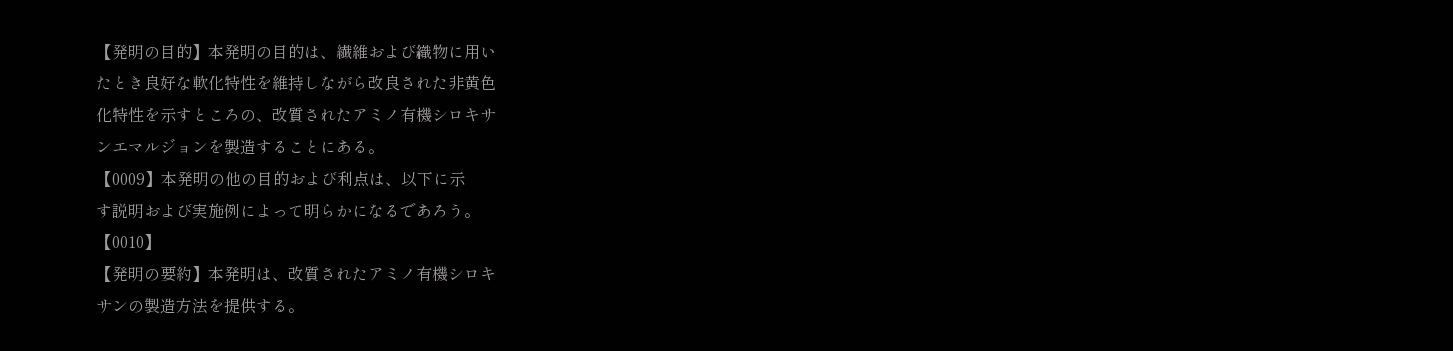【発明の目的】本発明の目的は、繊維および織物に用い
たとき良好な軟化特性を維持しながら改良された非黄色
化特性を示すところの、改質されたアミノ有機シロキサ
ンエマルジョンを製造することにある。
【0009】本発明の他の目的および利点は、以下に示
す説明および実施例によって明らかになるであろう。
【0010】
【発明の要約】本発明は、改質されたアミノ有機シロキ
サンの製造方法を提供する。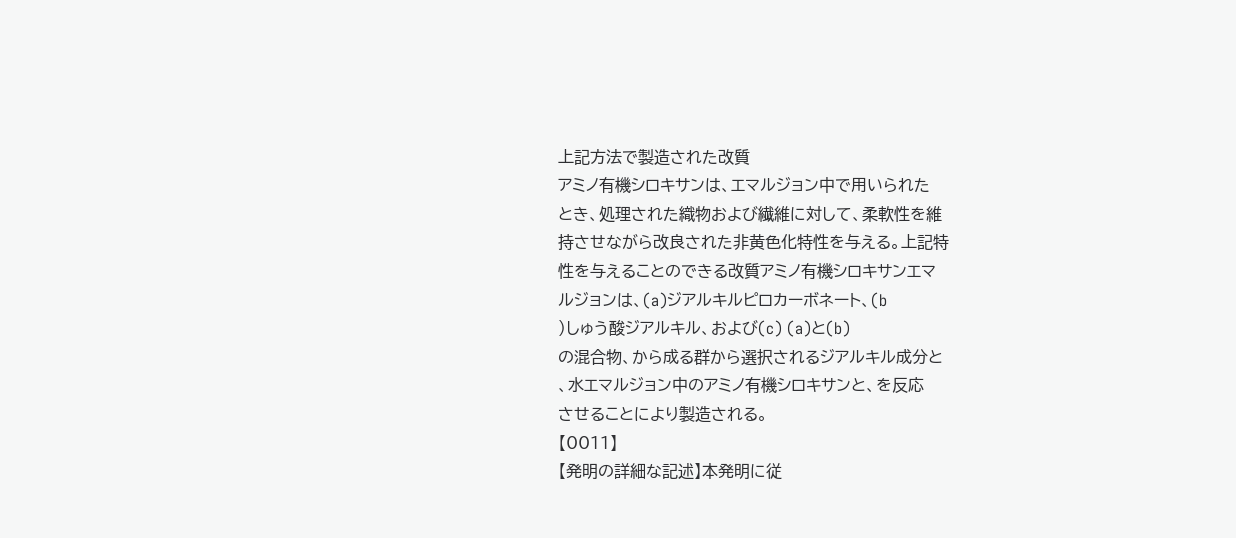上記方法で製造された改質
アミノ有機シロキサンは、エマルジョン中で用いられた
とき、処理された織物および繊維に対して、柔軟性を維
持させながら改良された非黄色化特性を与える。上記特
性を与えることのできる改質アミノ有機シロキサンエマ
ルジョンは、(a)ジアルキルピロカーボネート、(b
)しゅう酸ジアルキル、および(c) (a)と(b)
の混合物、から成る群から選択されるジアルキル成分と
、水エマルジョン中のアミノ有機シロキサンと、を反応
させることにより製造される。
【0011】
【発明の詳細な記述】本発明に従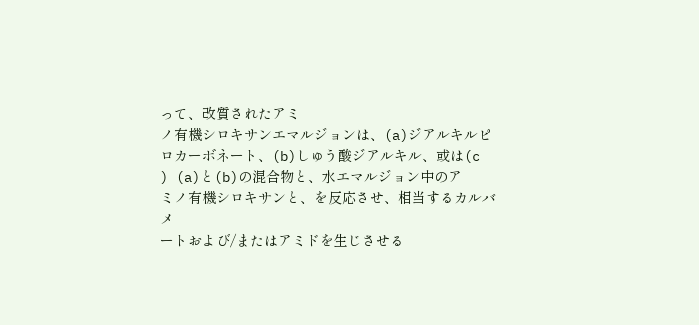って、改質されたアミ
ノ有機シロキサンエマルジョンは、(a)ジアルキルピ
ロカーボネート、(b)しゅう酸ジアルキル、或は(c
) (a)と(b)の混合物と、水エマルジョン中のア
ミノ有機シロキサンと、を反応させ、相当するカルバメ
ートおよび/またはアミドを生じさせる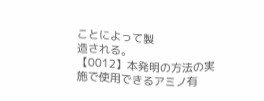ことによって製
造される。
【0012】本発明の方法の実施で使用できるアミノ有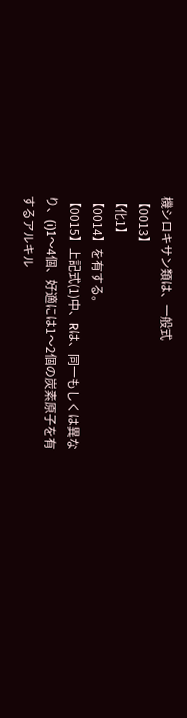機シロキサン類は、一般式
【0013】
【化1】
【0014】を有する。
【0015】上記式(1)中、Rは、同一もしくは異な
り、(i)1〜4個、好適には1〜2個の炭素原子を有
するアルキル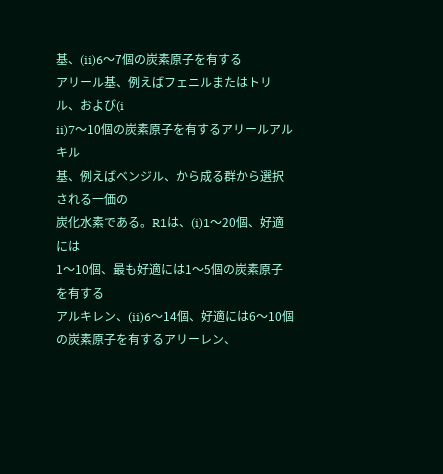基、(ii)6〜7個の炭素原子を有する
アリール基、例えばフェニルまたはトリル、および(i
ii)7〜10個の炭素原子を有するアリールアルキル
基、例えばベンジル、から成る群から選択される一価の
炭化水素である。R1は、(i)1〜20個、好適には
1〜10個、最も好適には1〜5個の炭素原子を有する
アルキレン、(ii)6〜14個、好適には6〜10個
の炭素原子を有するアリーレン、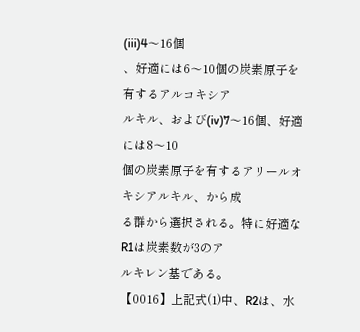(iii)4〜16個
、好適には6〜10個の炭素原子を有するアルコキシア
ルキル、および(iv)7〜16個、好適には8〜10
個の炭素原子を有するアリールオキシアルキル、から成
る群から選択される。特に好適なR1は炭素数が3のア
ルキレン基である。
【0016】上記式(1)中、R2は、水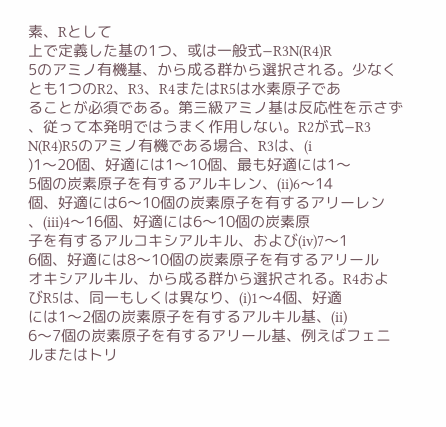素、Rとして
上で定義した基の1つ、或は一般式−R3N(R4)R
5のアミノ有機基、から成る群から選択される。少なく
とも1つのR2、R3、R4またはR5は水素原子であ
ることが必須である。第三級アミノ基は反応性を示さず
、従って本発明ではうまく作用しない。R2が式−R3
N(R4)R5のアミノ有機である場合、R3は、(i
)1〜20個、好適には1〜10個、最も好適には1〜
5個の炭素原子を有するアルキレン、(ii)6〜14
個、好適には6〜10個の炭素原子を有するアリーレン
、(iii)4〜16個、好適には6〜10個の炭素原
子を有するアルコキシアルキル、および(iv)7〜1
6個、好適には8〜10個の炭素原子を有するアリール
オキシアルキル、から成る群から選択される。R4およ
びR5は、同一もしくは異なり、(i)1〜4個、好適
には1〜2個の炭素原子を有するアルキル基、(ii)
6〜7個の炭素原子を有するアリール基、例えばフェニ
ルまたはトリ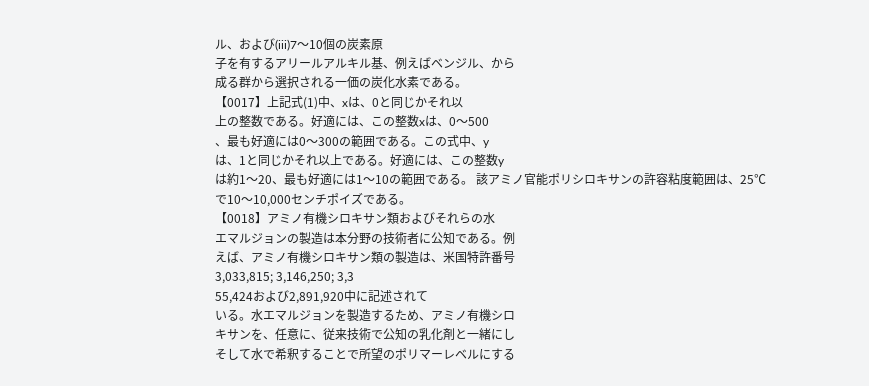ル、および(iii)7〜10個の炭素原
子を有するアリールアルキル基、例えばベンジル、から
成る群から選択される一価の炭化水素である。
【0017】上記式(1)中、xは、0と同じかそれ以
上の整数である。好適には、この整数xは、0〜500
、最も好適には0〜300の範囲である。この式中、y
は、1と同じかそれ以上である。好適には、この整数y
は約1〜20、最も好適には1〜10の範囲である。 該アミノ官能ポリシロキサンの許容粘度範囲は、25℃
で10〜10,000センチポイズである。
【0018】アミノ有機シロキサン類およびそれらの水
エマルジョンの製造は本分野の技術者に公知である。例
えば、アミノ有機シロキサン類の製造は、米国特許番号
3,033,815; 3,146,250; 3,3
55,424および2,891,920中に記述されて
いる。水エマルジョンを製造するため、アミノ有機シロ
キサンを、任意に、従来技術で公知の乳化剤と一緒にし
そして水で希釈することで所望のポリマーレベルにする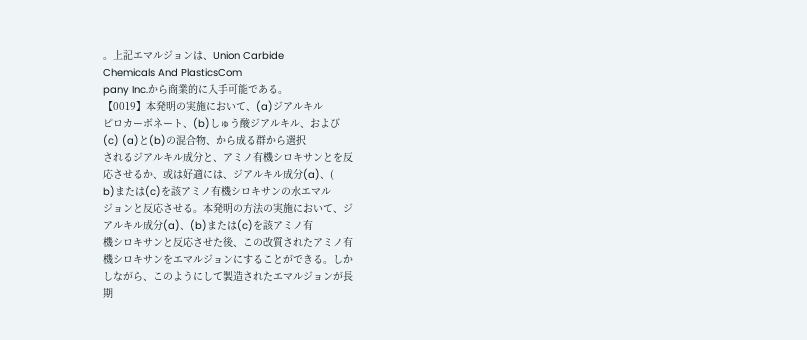。上記エマルジョンは、Union Carbide
Chemicals And PlasticsCom
pany Inc.から商業的に入手可能である。
【0019】本発明の実施において、(a)ジアルキル
ピロカーボネート、(b)しゅう酸ジアルキル、および
(c) (a)と(b)の混合物、から成る群から選択
されるジアルキル成分と、アミノ有機シロキサンとを反
応させるか、或は好適には、ジアルキル成分(a)、(
b)または(c)を該アミノ有機シロキサンの水エマル
ジョンと反応させる。本発明の方法の実施において、ジ
アルキル成分(a)、(b)または(c)を該アミノ有
機シロキサンと反応させた後、この改質されたアミノ有
機シロキサンをエマルジョンにすることができる。しか
しながら、このようにして製造されたエマルジョンが長
期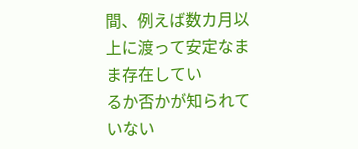間、例えば数カ月以上に渡って安定なまま存在してい
るか否かが知られていない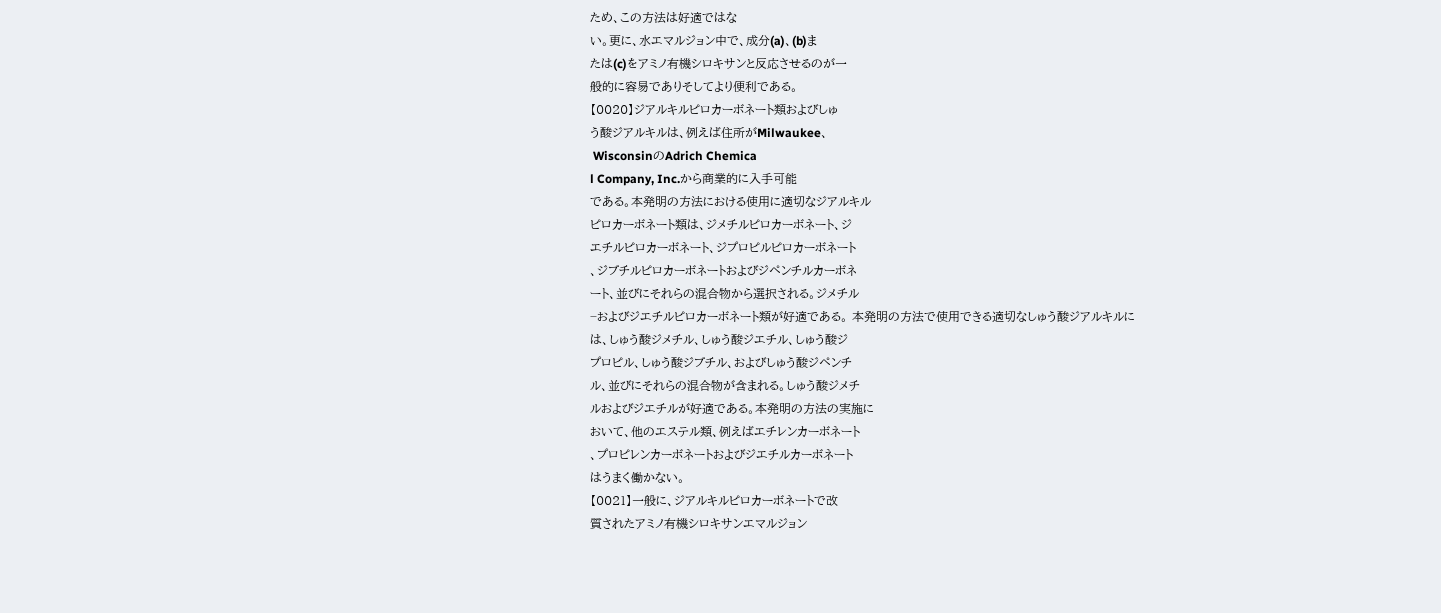ため、この方法は好適ではな
い。更に、水エマルジョン中で、成分(a)、(b)ま
たは(c)をアミノ有機シロキサンと反応させるのが一
般的に容易でありそしてより便利である。
【0020】ジアルキルピロカーボネート類およびしゅ
う酸ジアルキルは、例えば住所がMilwaukee、
 WisconsinのAdrich Chemica
l Company, Inc.から商業的に入手可能
である。本発明の方法における使用に適切なジアルキル
ピロカーボネート類は、ジメチルピロカーボネート、ジ
エチルピロカーボネート、ジプロピルピロカーボネート
、ジブチルピロカーボネートおよびジペンチルカーボネ
ート、並びにそれらの混合物から選択される。ジメチル
−およびジエチルピロカーボネート類が好適である。 本発明の方法で使用できる適切なしゅう酸ジアルキルに
は、しゅう酸ジメチル、しゅう酸ジエチル、しゅう酸ジ
プロピル、しゅう酸ジブチル、およびしゅう酸ジペンチ
ル、並びにそれらの混合物が含まれる。しゅう酸ジメチ
ルおよびジエチルが好適である。本発明の方法の実施に
おいて、他のエステル類、例えばエチレンカーボネート
、プロピレンカーボネートおよびジエチルカーボネート
はうまく働かない。
【0021】一般に、ジアルキルピロカーボネートで改
質されたアミノ有機シロキサンエマルジョン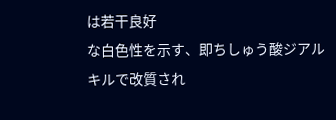は若干良好
な白色性を示す、即ちしゅう酸ジアルキルで改質され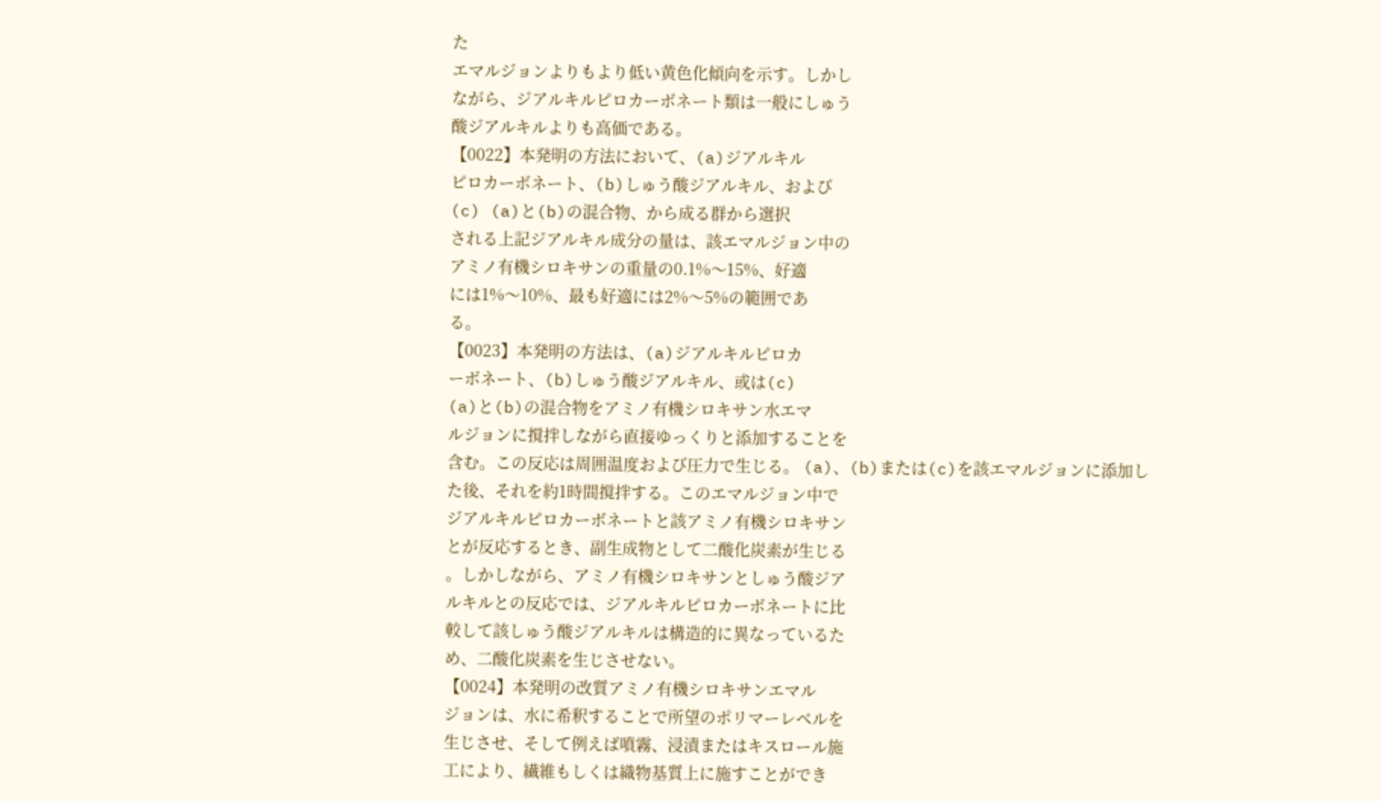た
エマルジョンよりもより低い黄色化傾向を示す。しかし
ながら、ジアルキルピロカーボネート類は一般にしゅう
酸ジアルキルよりも高価である。
【0022】本発明の方法において、(a)ジアルキル
ピロカーボネート、(b)しゅう酸ジアルキル、および
(c) (a)と(b)の混合物、から成る群から選択
される上記ジアルキル成分の量は、該エマルジョン中の
アミノ有機シロキサンの重量の0.1%〜15%、好適
には1%〜10%、最も好適には2%〜5%の範囲であ
る。
【0023】本発明の方法は、(a)ジアルキルピロカ
ーボネート、(b)しゅう酸ジアルキル、或は(c)
(a)と(b)の混合物をアミノ有機シロキサン水エマ
ルジョンに撹拌しながら直接ゆっくりと添加することを
含む。この反応は周囲温度および圧力で生じる。 (a)、(b)または(c)を該エマルジョンに添加し
た後、それを約1時間撹拌する。このエマルジョン中で
ジアルキルピロカーボネートと該アミノ有機シロキサン
とが反応するとき、副生成物として二酸化炭素が生じる
。しかしながら、アミノ有機シロキサンとしゅう酸ジア
ルキルとの反応では、ジアルキルピロカーボネートに比
較して該しゅう酸ジアルキルは構造的に異なっているた
め、二酸化炭素を生じさせない。
【0024】本発明の改質アミノ有機シロキサンエマル
ジョンは、水に希釈することで所望のポリマーレベルを
生じさせ、そして例えば噴霧、浸漬またはキスロール施
工により、繊維もしくは織物基質上に施すことができ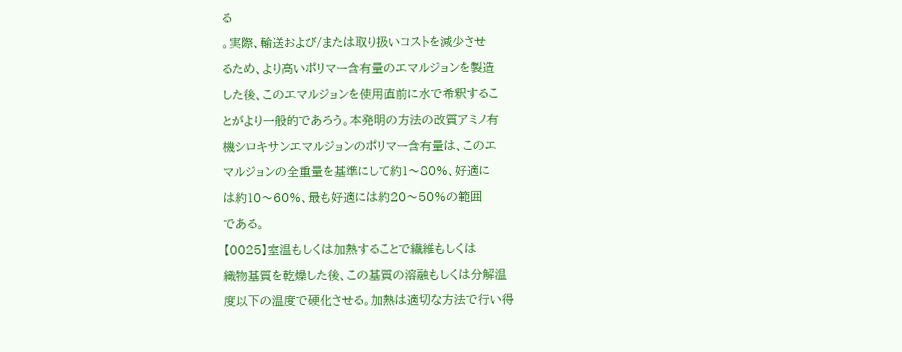る
。実際、輸送および/または取り扱いコストを減少させ
るため、より高いポリマー含有量のエマルジョンを製造
した後、このエマルジョンを使用直前に水で希釈するこ
とがより一般的であろう。本発明の方法の改質アミノ有
機シロキサンエマルジョンのポリマー含有量は、このエ
マルジョンの全重量を基準にして約1〜80%、好適に
は約10〜60%、最も好適には約20〜50%の範囲
である。
【0025】室温もしくは加熱することで繊維もしくは
織物基質を乾燥した後、この基質の溶融もしくは分解温
度以下の温度で硬化させる。加熱は適切な方法で行い得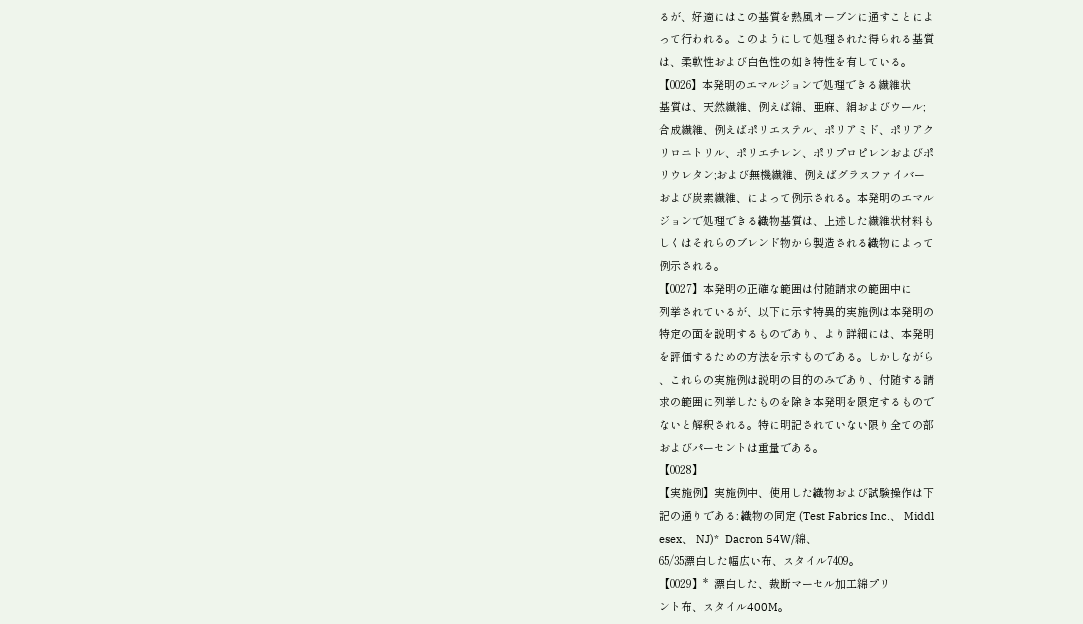るが、好適にはこの基質を熱風オーブンに通すことによ
って行われる。このようにして処理された得られる基質
は、柔軟性および白色性の如き特性を有している。
【0026】本発明のエマルジョンで処理できる繊維状
基質は、天然繊維、例えば綿、亜麻、絹およびウール;
合成繊維、例えばポリエステル、ポリアミド、ポリアク
リロニトリル、ポリエチレン、ポリプロピレンおよびポ
リウレタン;および無機繊維、例えばグラスファイバー
および炭素繊維、によって例示される。本発明のエマル
ジョンで処理できる織物基質は、上述した繊維状材料も
しくはそれらのブレンド物から製造される織物によって
例示される。
【0027】本発明の正確な範囲は付随請求の範囲中に
列挙されているが、以下に示す特異的実施例は本発明の
特定の面を説明するものであり、より詳細には、本発明
を評価するための方法を示すものである。しかしながら
、これらの実施例は説明の目的のみであり、付随する請
求の範囲に列挙したものを除き本発明を限定するもので
ないと解釈される。特に明記されていない限り全ての部
およびパーセントは重量である。
【0028】
【実施例】実施例中、使用した織物および試験操作は下
記の通りである: 織物の同定 (Test Fabrics Inc.、 Middl
esex、 NJ)*  Dacron 54W/綿、
65/35漂白した幅広い布、スタイル7409。
【0029】*  漂白した、裁断マーセル加工綿プリ
ント布、スタイル400M。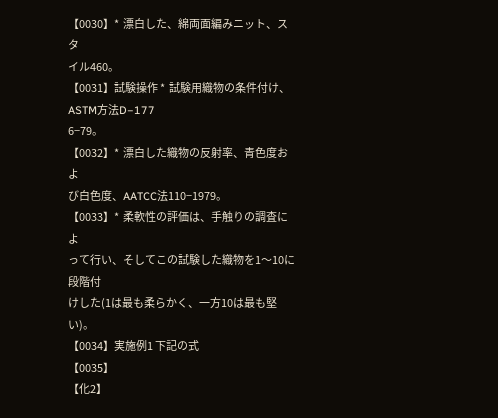【0030】*  漂白した、綿両面編みニット、スタ
イル460。
【0031】試験操作 *  試験用織物の条件付け、ASTM方法D−177
6−79。
【0032】*  漂白した織物の反射率、青色度およ
び白色度、AATCC法110−1979。
【0033】*  柔軟性の評価は、手触りの調査によ
って行い、そしてこの試験した織物を1〜10に段階付
けした(1は最も柔らかく、一方10は最も堅い)。
【0034】実施例1 下記の式
【0035】
【化2】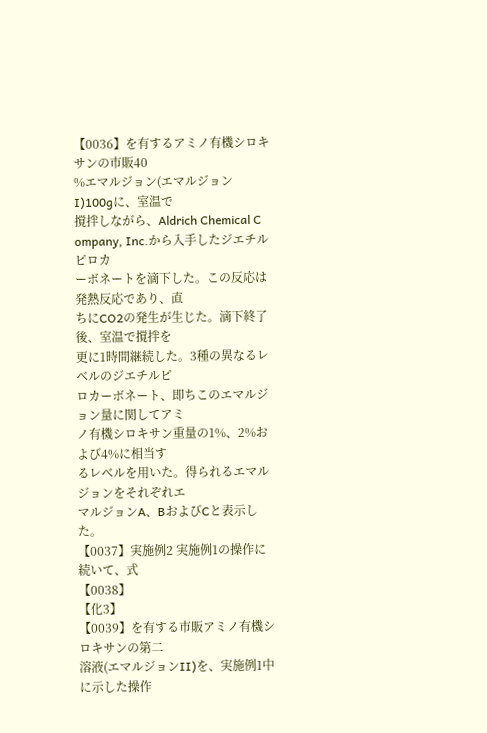【0036】を有するアミノ有機シロキサンの市販40
%エマルジョン(エマルジョンI)100gに、室温で
撹拌しながら、Aldrich Chemical C
ompany, Inc.から入手したジエチルピロカ
ーボネートを滴下した。この反応は発熱反応であり、直
ちにCO2の発生が生じた。滴下終了後、室温で撹拌を
更に1時間継続した。3種の異なるレベルのジエチルピ
ロカーボネート、即ちこのエマルジョン量に関してアミ
ノ有機シロキサン重量の1%、2%および4%に相当す
るレベルを用いた。得られるエマルジョンをそれぞれエ
マルジョンA、BおよびCと表示した。
【0037】実施例2 実施例1の操作に続いて、式
【0038】
【化3】
【0039】を有する市販アミノ有機シロキサンの第二
溶液(エマルジョンII)を、実施例1中に示した操作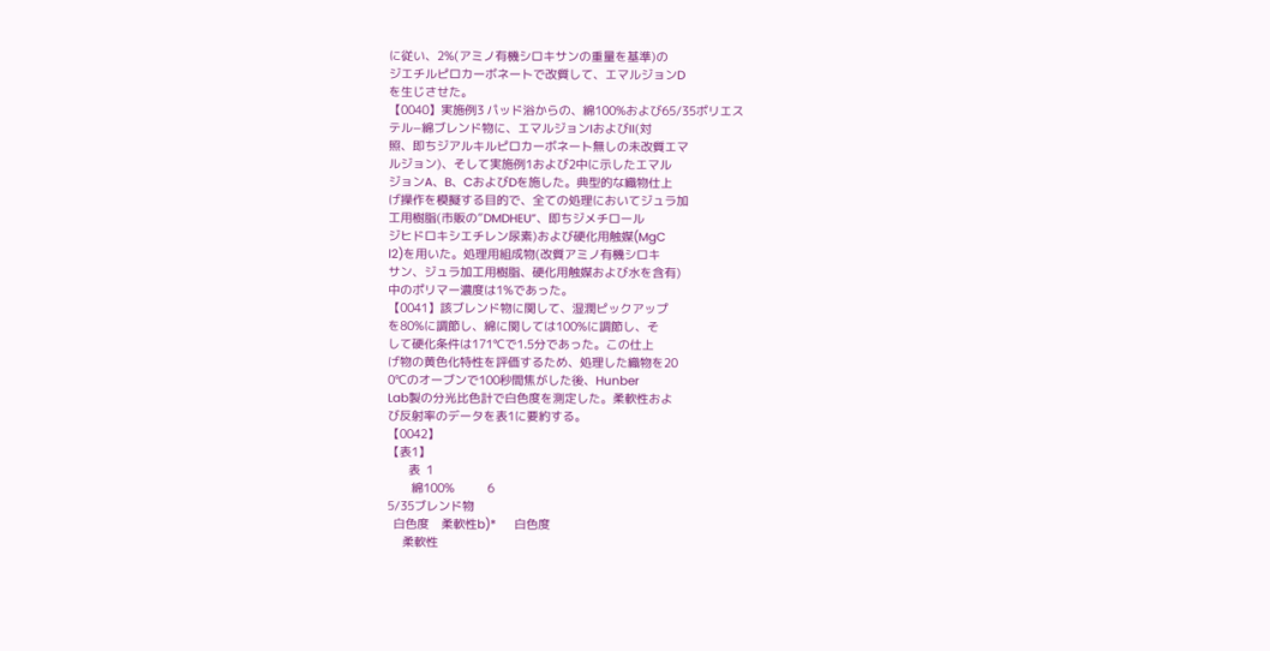に従い、2%(アミノ有機シロキサンの重量を基準)の
ジエチルピロカーボネートで改質して、エマルジョンD
を生じさせた。
【0040】実施例3 パッド浴からの、綿100%および65/35ポリエス
テル−綿ブレンド物に、エマルジョンIおよびII(対
照、即ちジアルキルピロカーボネート無しの未改質エマ
ルジョン)、そして実施例1および2中に示したエマル
ジョンA、B、CおよびDを施した。典型的な織物仕上
げ操作を模擬する目的で、全ての処理においてジュラ加
工用樹脂(市販の”DMDHEU”、即ちジメチロール
ジヒドロキシエチレン尿素)および硬化用触媒(MgC
l2)を用いた。処理用組成物(改質アミノ有機シロキ
サン、ジュラ加工用樹脂、硬化用触媒および水を含有)
中のポリマー濃度は1%であった。
【0041】該ブレンド物に関して、湿潤ピックアップ
を80%に調節し、綿に関しては100%に調節し、そ
して硬化条件は171℃で1.5分であった。この仕上
げ物の黄色化特性を評価するため、処理した織物を20
0℃のオーブンで100秒間焦がした後、Hunber
Lab製の分光比色計で白色度を測定した。柔軟性およ
び反射率のデータを表1に要約する。
【0042】
【表1】
       表  1
        綿100%           6
5/35ブレンド物
  白色度    柔軟性b)*      白色度
     柔軟性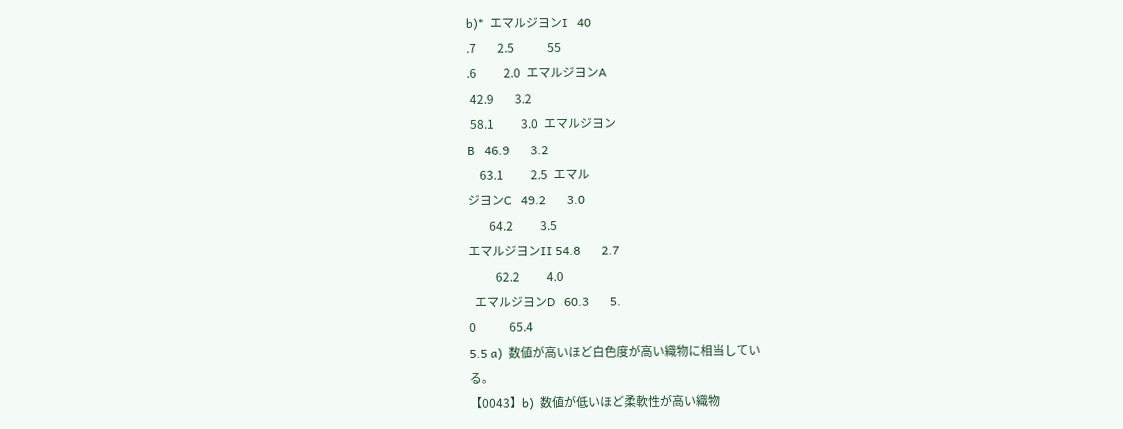b)*  エマルジヨンI   40
.7       2.5           55
.6         2.0  エマルジヨンA
 42.9       3.2
 58.1         3.0  エマルジヨン
B   46.9       3.2
    63.1         2.5  エマル
ジヨンC   49.2       3.0
       64.2         3.5
エマルジヨンII 54.8       2.7
         62.2         4.0
  エマルジヨンD   60.3       5.
0           65.4
5.5 a)  数値が高いほど白色度が高い織物に相当してい
る。
【0043】b)  数値が低いほど柔軟性が高い織物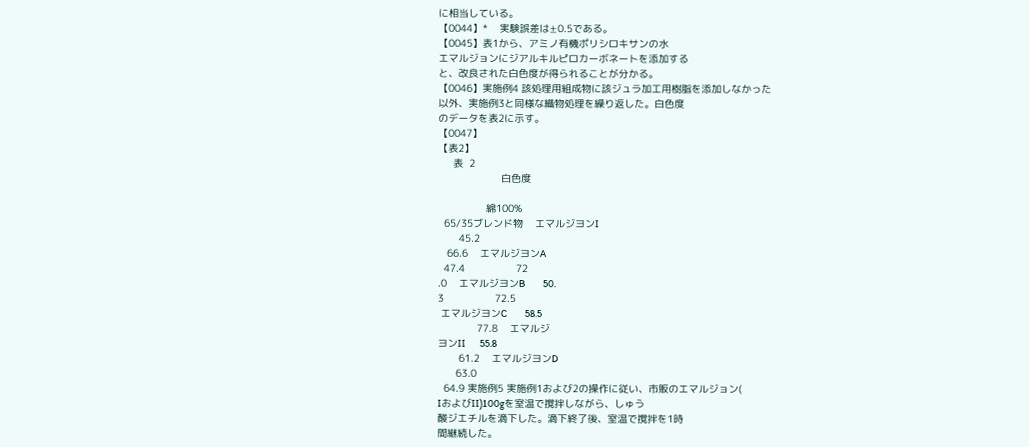に相当している。
【0044】*    実験誤差は±0.5である。
【0045】表1から、アミノ有機ポリシロキサンの水
エマルジョンにジアルキルピロカーボネートを添加する
と、改良された白色度が得られることが分かる。
【0046】実施例4 該処理用組成物に該ジュラ加工用樹脂を添加しなかった
以外、実施例3と同様な織物処理を繰り返した。白色度
のデータを表2に示す。
【0047】
【表2】
     表  2
                     白色度

                綿100%
  65/35ブレンド物    エマルジヨンI
       45.2
   66.6    エマルジヨンA
  47.4                 72
.0    エマルジヨンB         50.
3                 72.5
 エマルジヨンC         58.5
             77.8    エマルジ
ヨンII       55.8
       61.2    エマルジヨンD
      63.0
  64.9 実施例5 実施例1および2の操作に従い、市販のエマルジョン(
IおよびII)100gを室温で撹拌しながら、しゅう
酸ジエチルを滴下した。滴下終了後、室温で撹拌を1時
間継続した。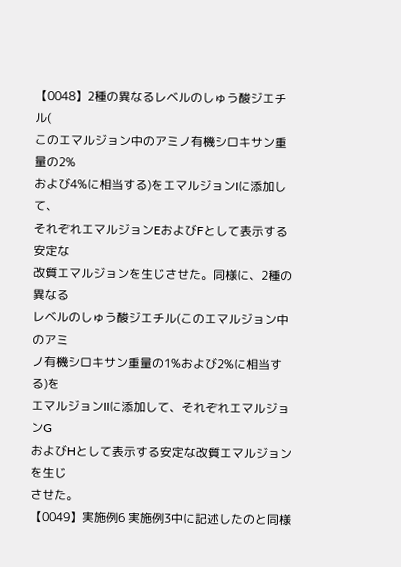【0048】2種の異なるレベルのしゅう酸ジエチル(
このエマルジョン中のアミノ有機シロキサン重量の2%
および4%に相当する)をエマルジョンIに添加して、
それぞれエマルジョンEおよびFとして表示する安定な
改質エマルジョンを生じさせた。同様に、2種の異なる
レベルのしゅう酸ジエチル(このエマルジョン中のアミ
ノ有機シロキサン重量の1%および2%に相当する)を
エマルジョンIIに添加して、それぞれエマルジョンG
およびHとして表示する安定な改質エマルジョンを生じ
させた。
【0049】実施例6 実施例3中に記述したのと同様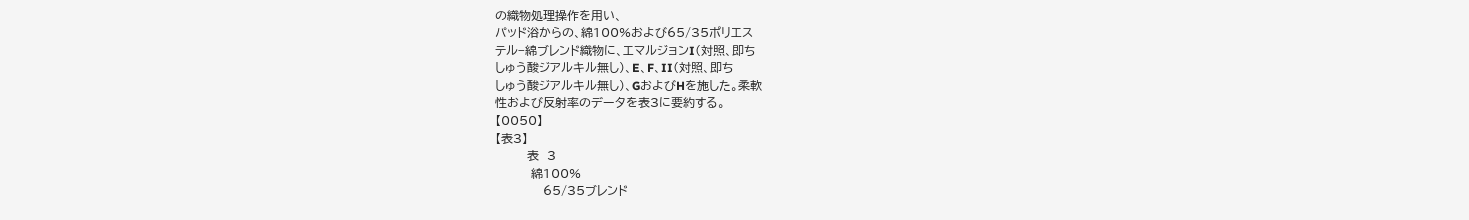の織物処理操作を用い、
パッド浴からの、綿100%および65/35ポリエス
テル−綿ブレンド織物に、エマルジョンI(対照、即ち
しゅう酸ジアルキル無し)、E、F、II(対照、即ち
しゅう酸ジアルキル無し)、GおよびHを施した。柔軟
性および反射率のデータを表3に要約する。
【0050】
【表3】
        表  3
         綿100%
            65/35ブレンド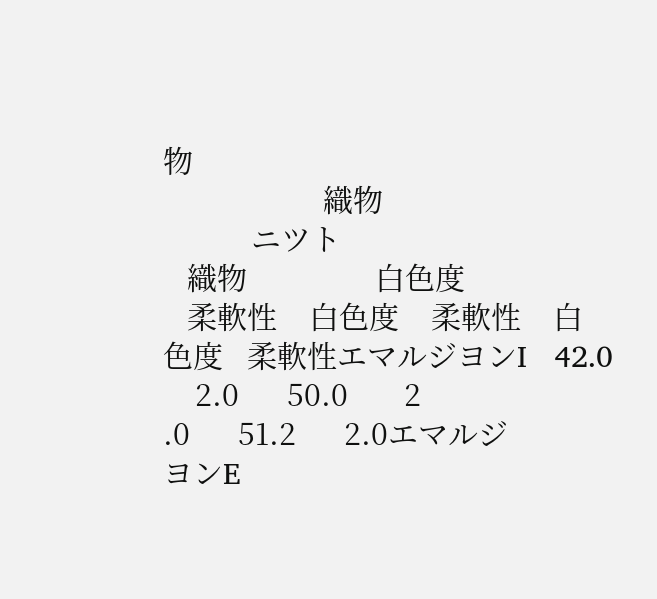物
                    織物
           ニツト
   織物                白色度
   柔軟性    白色度    柔軟性    白
色度   柔軟性エマルジヨンI   42.0
    2.0      50.0       2
.0      51.2      2.0エマルジ
ヨンE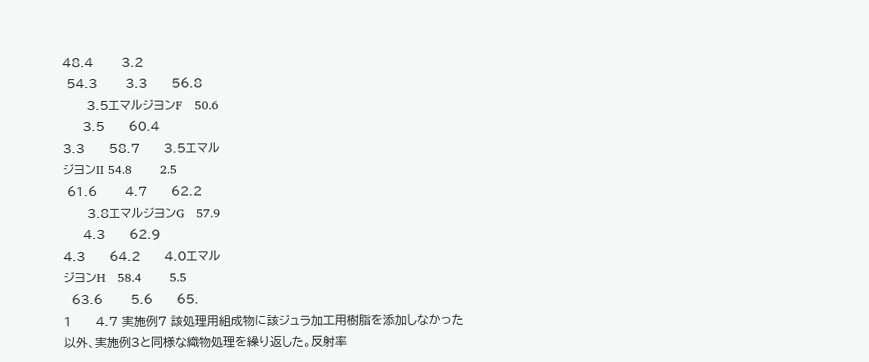48.4       3.2
 54.3       3.3      56.8
      3.5エマルジヨンF   50.6
     3.5      60.4
3.3      58.7      3.5エマル
ジヨンII 54.8       2.5
 61.6       4.7      62.2
      3.8エマルジヨンG   57.9
     4.3      62.9
4.3      64.2      4.0エマル
ジヨンH   58.4       5.5
  63.6       5.6      65.
1      4.7 実施例7 該処理用組成物に該ジュラ加工用樹脂を添加しなかった
以外、実施例3と同様な織物処理を繰り返した。反射率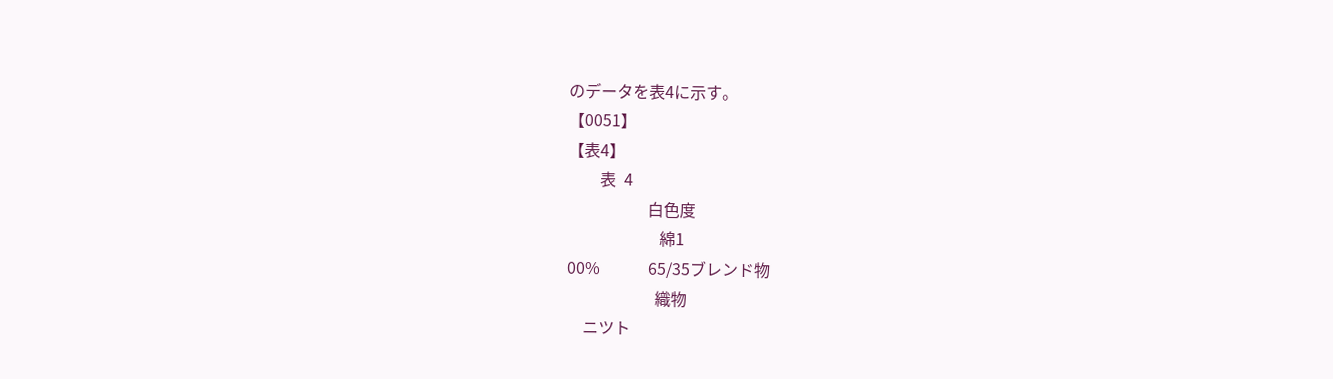のデータを表4に示す。
【0051】
【表4】
        表  4
                    白色度
                       綿1
00%            65/35ブレンド物
                      織物
    ニツト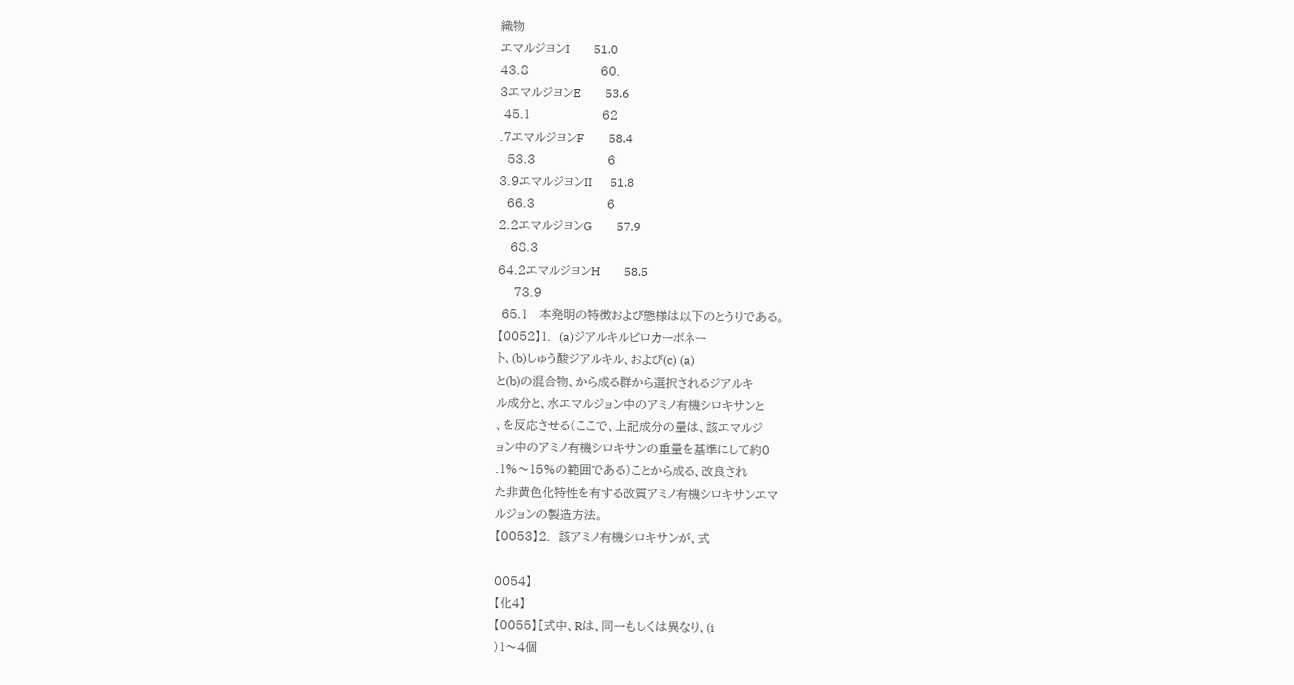織物
エマルジヨンI        51.0
43.8                  60.
3エマルジヨンE        53.6
 45.1                  62
.7エマルジヨンF        58.4
  53.3                  6
3.9エマルジヨンII      51.8
  66.3                  6
2.2エマルジヨンG        57.9
   68.3
64.2エマルジヨンH        58.5
    73.9
 65.1   本発明の特徴および態様は以下のとうりである。
【0052】1.  (a)ジアルキルピロカーボネー
ト、(b)しゅう酸ジアルキル、および(c) (a)
と(b)の混合物、から成る群から選択されるジアルキ
ル成分と、水エマルジョン中のアミノ有機シロキサンと
、を反応させる(ここで、上記成分の量は、該エマルジ
ョン中のアミノ有機シロキサンの重量を基準にして約0
.1%〜15%の範囲である)ことから成る、改良され
た非黄色化特性を有する改質アミノ有機シロキサンエマ
ルジョンの製造方法。
【0053】2.  該アミノ有機シロキサンが、式

0054】
【化4】
【0055】[式中、Rは、同一もしくは異なり、(i
)1〜4個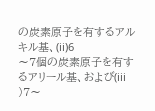の炭素原子を有するアルキル基、(ii)6
〜7個の炭素原子を有するアリール基、および(iii
)7〜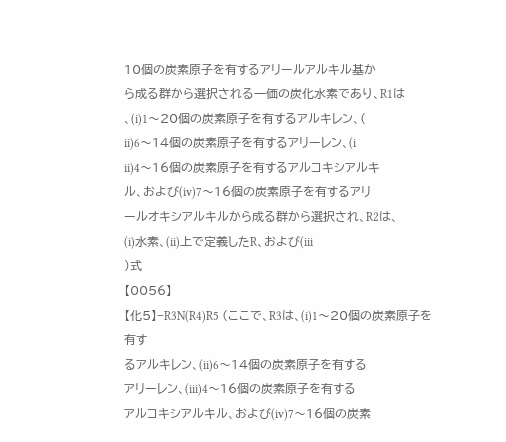10個の炭素原子を有するアリールアルキル基か
ら成る群から選択される一価の炭化水素であり、R1は
、(i)1〜20個の炭素原子を有するアルキレン、(
ii)6〜14個の炭素原子を有するアリーレン、(i
ii)4〜16個の炭素原子を有するアルコキシアルキ
ル、および(iv)7〜16個の炭素原子を有するアリ
ールオキシアルキルから成る群から選択され、R2は、
(i)水素、(ii)上で定義したR、および(iii
)式
【0056】
【化5】−R3N(R4)R5 (ここで、R3は、(i)1〜20個の炭素原子を有す
るアルキレン、(ii)6〜14個の炭素原子を有する
アリーレン、(iii)4〜16個の炭素原子を有する
アルコキシアルキル、および(iv)7〜16個の炭素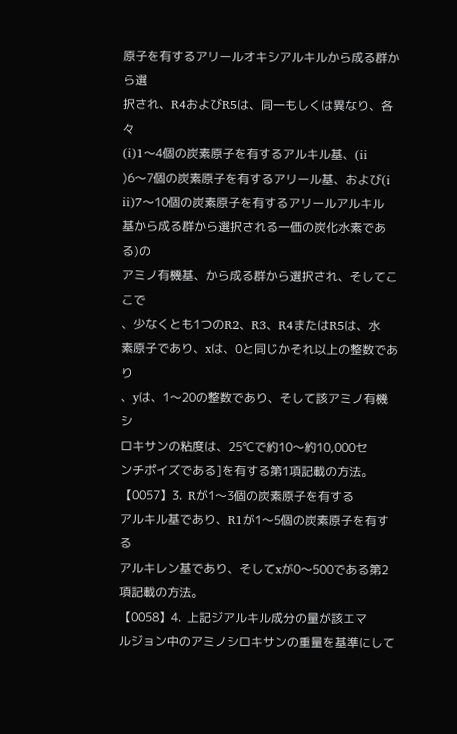原子を有するアリールオキシアルキルから成る群から選
択され、R4およびR5は、同一もしくは異なり、各々
(i)1〜4個の炭素原子を有するアルキル基、(ii
)6〜7個の炭素原子を有するアリール基、および(i
ii)7〜10個の炭素原子を有するアリールアルキル
基から成る群から選択される一価の炭化水素である)の
アミノ有機基、から成る群から選択され、そしてここで
、少なくとも1つのR2、R3、R4またはR5は、水
素原子であり、xは、0と同じかそれ以上の整数であり
、yは、1〜20の整数であり、そして該アミノ有機シ
ロキサンの粘度は、25℃で約10〜約10,000セ
ンチポイズである]を有する第1項記載の方法。
【0057】3.  Rが1〜3個の炭素原子を有する
アルキル基であり、R1が1〜5個の炭素原子を有する
アルキレン基であり、そしてxが0〜500である第2
項記載の方法。
【0058】4.  上記ジアルキル成分の量が該エマ
ルジョン中のアミノシロキサンの重量を基準にして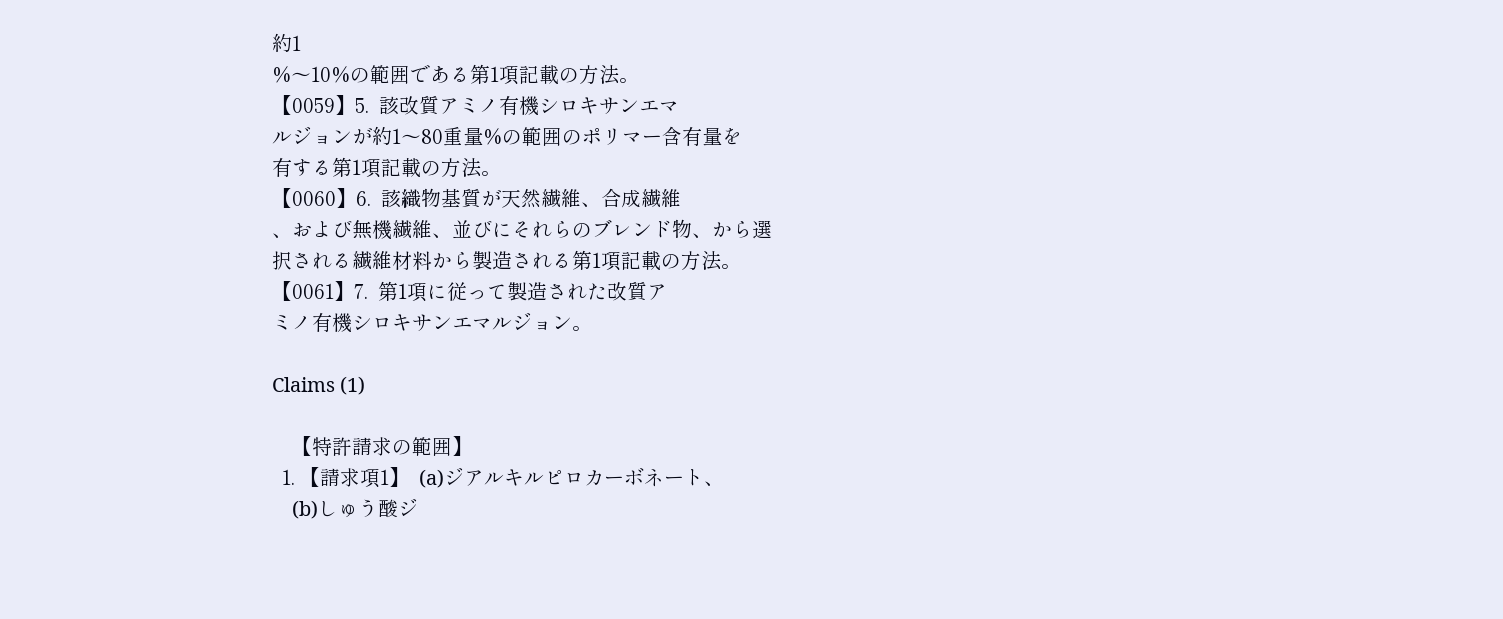約1
%〜10%の範囲である第1項記載の方法。
【0059】5.  該改質アミノ有機シロキサンエマ
ルジョンが約1〜80重量%の範囲のポリマー含有量を
有する第1項記載の方法。
【0060】6.  該織物基質が天然繊維、合成繊維
、および無機繊維、並びにそれらのブレンド物、から選
択される繊維材料から製造される第1項記載の方法。
【0061】7.  第1項に従って製造された改質ア
ミノ有機シロキサンエマルジョン。

Claims (1)

    【特許請求の範囲】
  1. 【請求項1】  (a)ジアルキルピロカーボネート、
    (b)しゅう酸ジ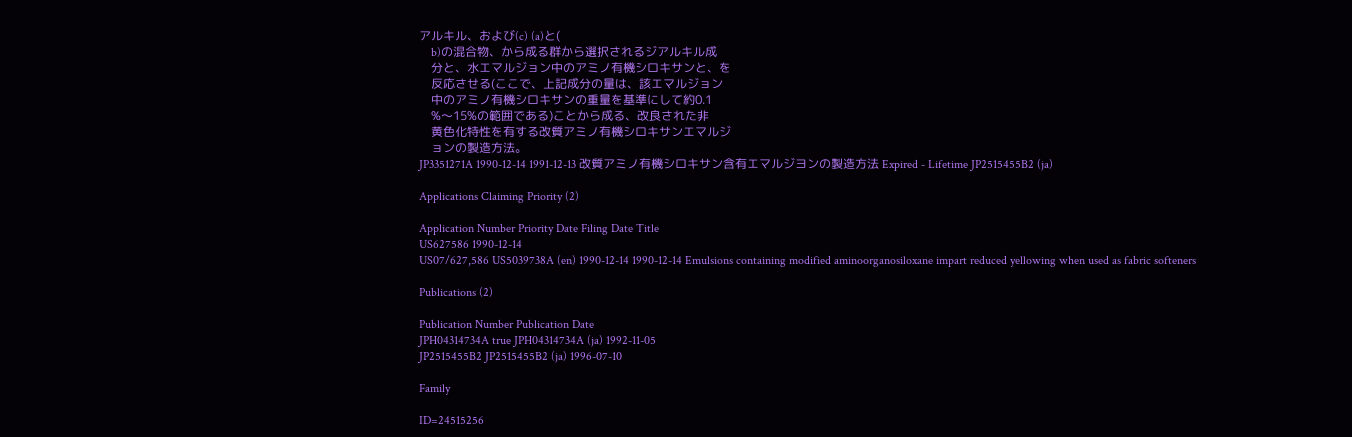アルキル、および(c) (a)と(
    b)の混合物、から成る群から選択されるジアルキル成
    分と、水エマルジョン中のアミノ有機シロキサンと、を
    反応させる(ここで、上記成分の量は、該エマルジョン
    中のアミノ有機シロキサンの重量を基準にして約0.1
    %〜15%の範囲である)ことから成る、改良された非
    黄色化特性を有する改質アミノ有機シロキサンエマルジ
    ョンの製造方法。
JP3351271A 1990-12-14 1991-12-13 改質アミノ有機シロキサン含有エマルジヨンの製造方法 Expired - Lifetime JP2515455B2 (ja)

Applications Claiming Priority (2)

Application Number Priority Date Filing Date Title
US627586 1990-12-14
US07/627,586 US5039738A (en) 1990-12-14 1990-12-14 Emulsions containing modified aminoorganosiloxane impart reduced yellowing when used as fabric softeners

Publications (2)

Publication Number Publication Date
JPH04314734A true JPH04314734A (ja) 1992-11-05
JP2515455B2 JP2515455B2 (ja) 1996-07-10

Family

ID=24515256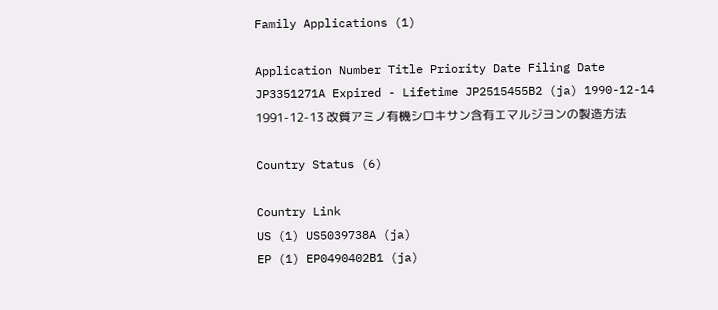Family Applications (1)

Application Number Title Priority Date Filing Date
JP3351271A Expired - Lifetime JP2515455B2 (ja) 1990-12-14 1991-12-13 改質アミノ有機シロキサン含有エマルジヨンの製造方法

Country Status (6)

Country Link
US (1) US5039738A (ja)
EP (1) EP0490402B1 (ja)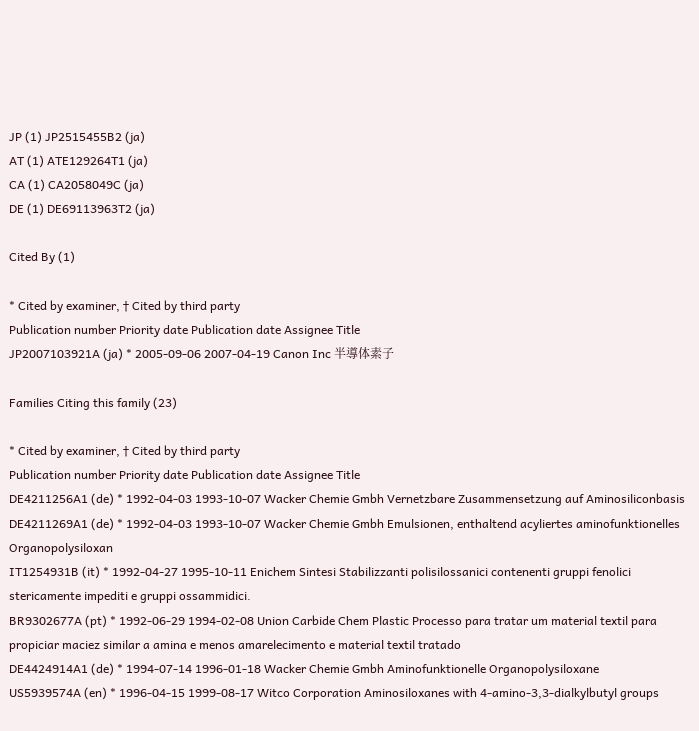JP (1) JP2515455B2 (ja)
AT (1) ATE129264T1 (ja)
CA (1) CA2058049C (ja)
DE (1) DE69113963T2 (ja)

Cited By (1)

* Cited by examiner, † Cited by third party
Publication number Priority date Publication date Assignee Title
JP2007103921A (ja) * 2005-09-06 2007-04-19 Canon Inc 半導体素子

Families Citing this family (23)

* Cited by examiner, † Cited by third party
Publication number Priority date Publication date Assignee Title
DE4211256A1 (de) * 1992-04-03 1993-10-07 Wacker Chemie Gmbh Vernetzbare Zusammensetzung auf Aminosiliconbasis
DE4211269A1 (de) * 1992-04-03 1993-10-07 Wacker Chemie Gmbh Emulsionen, enthaltend acyliertes aminofunktionelles Organopolysiloxan
IT1254931B (it) * 1992-04-27 1995-10-11 Enichem Sintesi Stabilizzanti polisilossanici contenenti gruppi fenolici stericamente impediti e gruppi ossammidici.
BR9302677A (pt) * 1992-06-29 1994-02-08 Union Carbide Chem Plastic Processo para tratar um material textil para propiciar maciez similar a amina e menos amarelecimento e material textil tratado
DE4424914A1 (de) * 1994-07-14 1996-01-18 Wacker Chemie Gmbh Aminofunktionelle Organopolysiloxane
US5939574A (en) * 1996-04-15 1999-08-17 Witco Corporation Aminosiloxanes with 4-amino-3,3-dialkylbutyl groups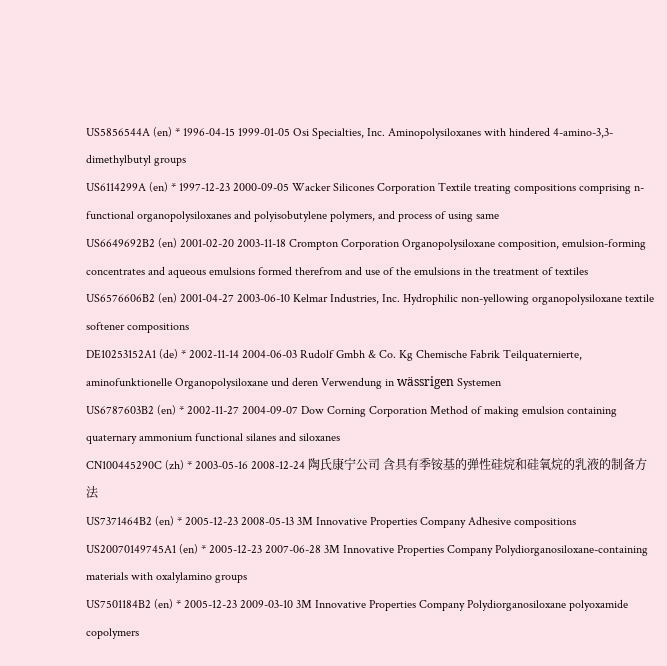US5856544A (en) * 1996-04-15 1999-01-05 Osi Specialties, Inc. Aminopolysiloxanes with hindered 4-amino-3,3-dimethylbutyl groups
US6114299A (en) * 1997-12-23 2000-09-05 Wacker Silicones Corporation Textile treating compositions comprising n-functional organopolysiloxanes and polyisobutylene polymers, and process of using same
US6649692B2 (en) 2001-02-20 2003-11-18 Crompton Corporation Organopolysiloxane composition, emulsion-forming concentrates and aqueous emulsions formed therefrom and use of the emulsions in the treatment of textiles
US6576606B2 (en) 2001-04-27 2003-06-10 Kelmar Industries, Inc. Hydrophilic non-yellowing organopolysiloxane textile softener compositions
DE10253152A1 (de) * 2002-11-14 2004-06-03 Rudolf Gmbh & Co. Kg Chemische Fabrik Teilquaternierte, aminofunktionelle Organopolysiloxane und deren Verwendung in wässrigen Systemen
US6787603B2 (en) * 2002-11-27 2004-09-07 Dow Corning Corporation Method of making emulsion containing quaternary ammonium functional silanes and siloxanes
CN100445290C (zh) * 2003-05-16 2008-12-24 陶氏康宁公司 含具有季铵基的弹性硅烷和硅氧烷的乳液的制备方法
US7371464B2 (en) * 2005-12-23 2008-05-13 3M Innovative Properties Company Adhesive compositions
US20070149745A1 (en) * 2005-12-23 2007-06-28 3M Innovative Properties Company Polydiorganosiloxane-containing materials with oxalylamino groups
US7501184B2 (en) * 2005-12-23 2009-03-10 3M Innovative Properties Company Polydiorganosiloxane polyoxamide copolymers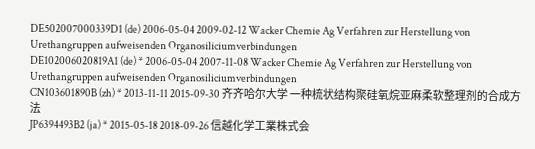DE502007000339D1 (de) 2006-05-04 2009-02-12 Wacker Chemie Ag Verfahren zur Herstellung von Urethangruppen aufweisenden Organosiliciumverbindungen
DE102006020819A1 (de) * 2006-05-04 2007-11-08 Wacker Chemie Ag Verfahren zur Herstellung von Urethangruppen aufweisenden Organosiliciumverbindungen
CN103601890B (zh) * 2013-11-11 2015-09-30 齐齐哈尔大学 一种梳状结构聚硅氧烷亚麻柔软整理剂的合成方法
JP6394493B2 (ja) * 2015-05-18 2018-09-26 信越化学工業株式会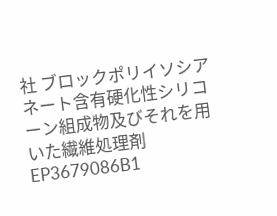社 ブロックポリイソシアネート含有硬化性シリコーン組成物及びそれを用いた繊維処理剤
EP3679086B1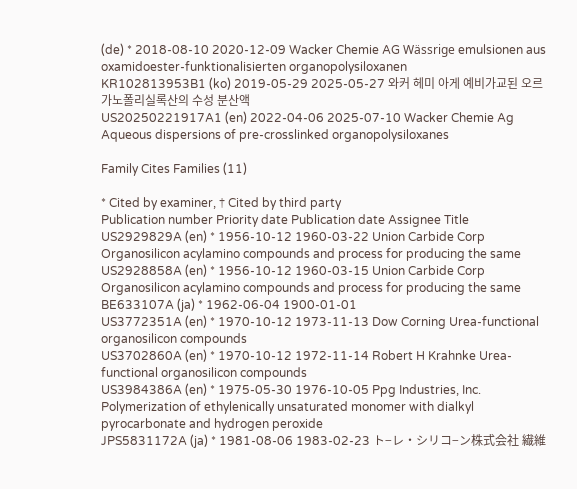(de) * 2018-08-10 2020-12-09 Wacker Chemie AG Wässrige emulsionen aus oxamidoester-funktionalisierten organopolysiloxanen
KR102813953B1 (ko) 2019-05-29 2025-05-27 와커 헤미 아게 예비가교된 오르가노폴리실록산의 수성 분산액
US20250221917A1 (en) 2022-04-06 2025-07-10 Wacker Chemie Ag Aqueous dispersions of pre-crosslinked organopolysiloxanes

Family Cites Families (11)

* Cited by examiner, † Cited by third party
Publication number Priority date Publication date Assignee Title
US2929829A (en) * 1956-10-12 1960-03-22 Union Carbide Corp Organosilicon acylamino compounds and process for producing the same
US2928858A (en) * 1956-10-12 1960-03-15 Union Carbide Corp Organosilicon acylamino compounds and process for producing the same
BE633107A (ja) * 1962-06-04 1900-01-01
US3772351A (en) * 1970-10-12 1973-11-13 Dow Corning Urea-functional organosilicon compounds
US3702860A (en) * 1970-10-12 1972-11-14 Robert H Krahnke Urea-functional organosilicon compounds
US3984386A (en) * 1975-05-30 1976-10-05 Ppg Industries, Inc. Polymerization of ethylenically unsaturated monomer with dialkyl pyrocarbonate and hydrogen peroxide
JPS5831172A (ja) * 1981-08-06 1983-02-23 ト−レ・シリコ−ン株式会社 繊維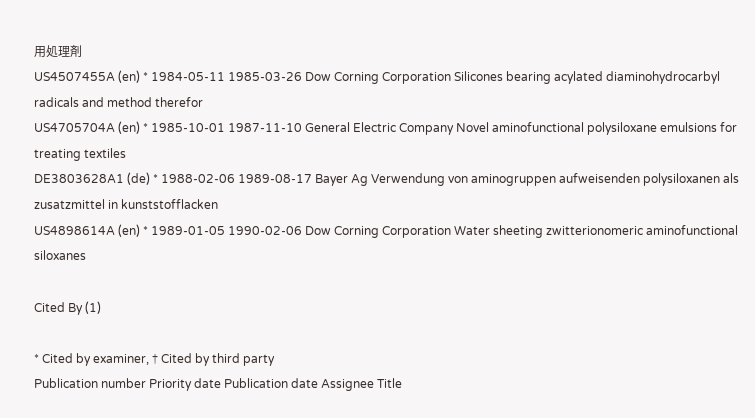用処理剤
US4507455A (en) * 1984-05-11 1985-03-26 Dow Corning Corporation Silicones bearing acylated diaminohydrocarbyl radicals and method therefor
US4705704A (en) * 1985-10-01 1987-11-10 General Electric Company Novel aminofunctional polysiloxane emulsions for treating textiles
DE3803628A1 (de) * 1988-02-06 1989-08-17 Bayer Ag Verwendung von aminogruppen aufweisenden polysiloxanen als zusatzmittel in kunststofflacken
US4898614A (en) * 1989-01-05 1990-02-06 Dow Corning Corporation Water sheeting zwitterionomeric aminofunctional siloxanes

Cited By (1)

* Cited by examiner, † Cited by third party
Publication number Priority date Publication date Assignee Title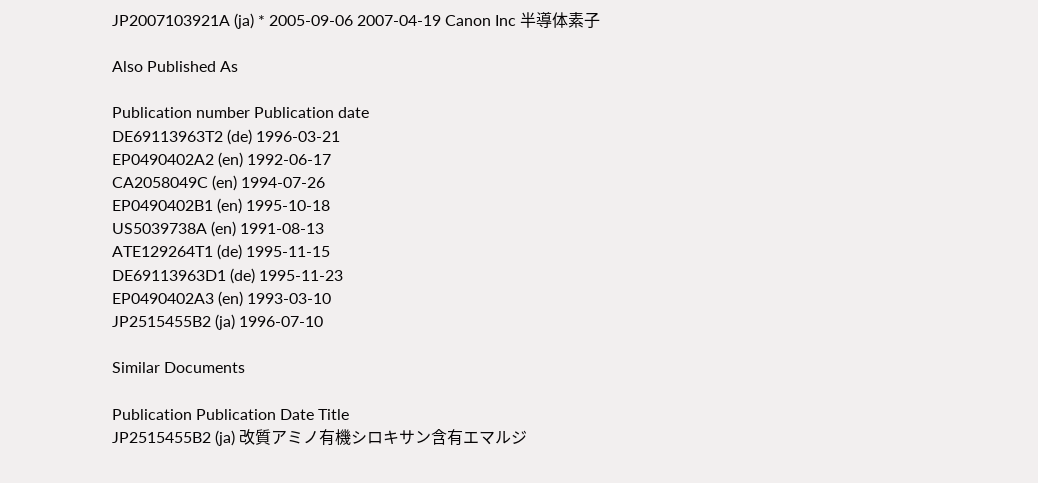JP2007103921A (ja) * 2005-09-06 2007-04-19 Canon Inc 半導体素子

Also Published As

Publication number Publication date
DE69113963T2 (de) 1996-03-21
EP0490402A2 (en) 1992-06-17
CA2058049C (en) 1994-07-26
EP0490402B1 (en) 1995-10-18
US5039738A (en) 1991-08-13
ATE129264T1 (de) 1995-11-15
DE69113963D1 (de) 1995-11-23
EP0490402A3 (en) 1993-03-10
JP2515455B2 (ja) 1996-07-10

Similar Documents

Publication Publication Date Title
JP2515455B2 (ja) 改質アミノ有機シロキサン含有エマルジ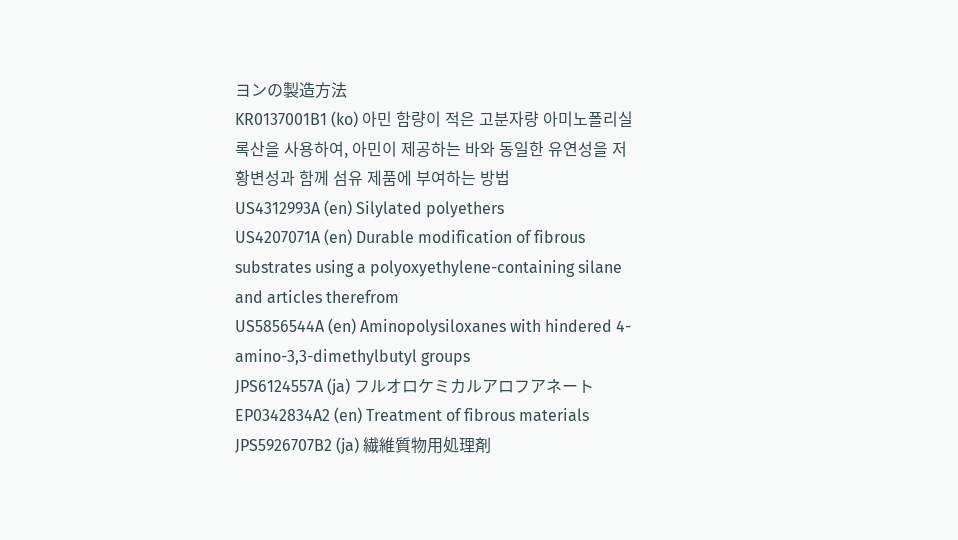ヨンの製造方法
KR0137001B1 (ko) 아민 함량이 적은 고분자량 아미노폴리실록산을 사용하여, 아민이 제공하는 바와 동일한 유연성을 저황변성과 함께 섬유 제품에 부여하는 방법
US4312993A (en) Silylated polyethers
US4207071A (en) Durable modification of fibrous substrates using a polyoxyethylene-containing silane and articles therefrom
US5856544A (en) Aminopolysiloxanes with hindered 4-amino-3,3-dimethylbutyl groups
JPS6124557A (ja) フルオロケミカルアロフアネート
EP0342834A2 (en) Treatment of fibrous materials
JPS5926707B2 (ja) 繊維質物用処理剤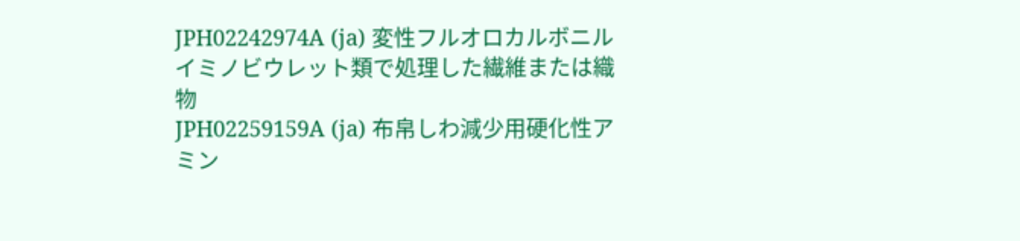JPH02242974A (ja) 変性フルオロカルボニルイミノビウレット類で処理した繊維または織物
JPH02259159A (ja) 布帛しわ減少用硬化性アミン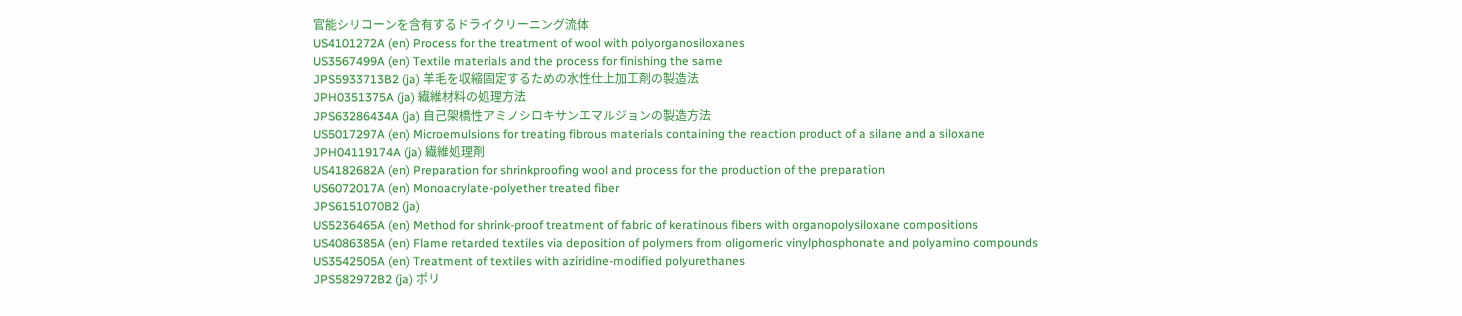官能シリコーンを含有するドライクリーニング流体
US4101272A (en) Process for the treatment of wool with polyorganosiloxanes
US3567499A (en) Textile materials and the process for finishing the same
JPS5933713B2 (ja) 羊毛を収縮固定するための水性仕上加工剤の製造法
JPH0351375A (ja) 繊維材料の処理方法
JPS63286434A (ja) 自己架橋性アミノシロキサンエマルジョンの製造方法
US5017297A (en) Microemulsions for treating fibrous materials containing the reaction product of a silane and a siloxane
JPH04119174A (ja) 繊維処理剤
US4182682A (en) Preparation for shrinkproofing wool and process for the production of the preparation
US6072017A (en) Monoacrylate-polyether treated fiber
JPS6151070B2 (ja)
US5236465A (en) Method for shrink-proof treatment of fabric of keratinous fibers with organopolysiloxane compositions
US4086385A (en) Flame retarded textiles via deposition of polymers from oligomeric vinylphosphonate and polyamino compounds
US3542505A (en) Treatment of textiles with aziridine-modified polyurethanes
JPS582972B2 (ja) ポリ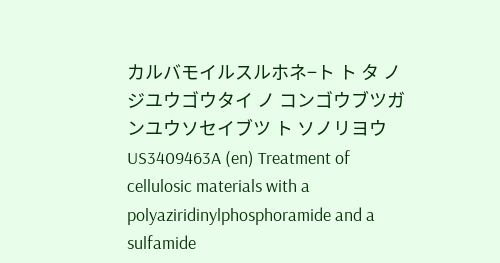カルバモイルスルホネ−ト ト タ ノ ジユウゴウタイ ノ コンゴウブツガンユウソセイブツ ト ソノリヨウ
US3409463A (en) Treatment of cellulosic materials with a polyaziridinylphosphoramide and a sulfamide